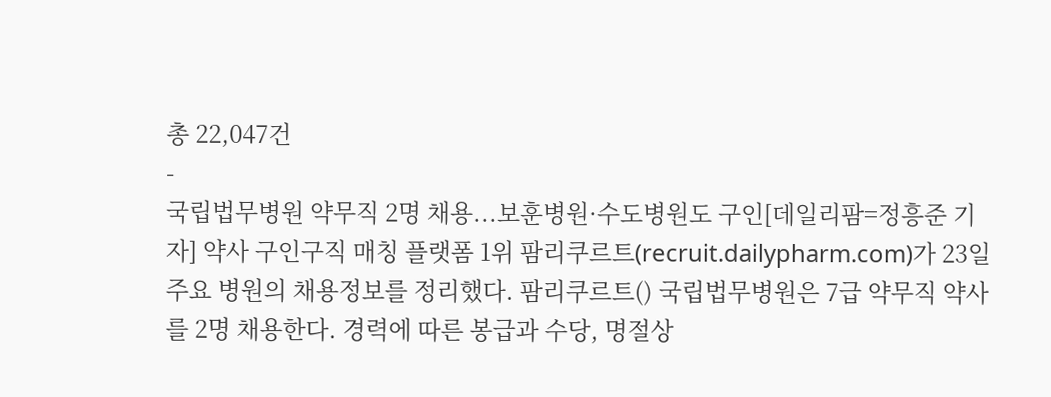총 22,047건
-
국립법무병원 약무직 2명 채용...보훈병원·수도병원도 구인[데일리팜=정흥준 기자] 약사 구인구직 매칭 플랫폼 1위 팜리쿠르트(recruit.dailypharm.com)가 23일 주요 병원의 채용정보를 정리했다. 팜리쿠르트() 국립법무병원은 7급 약무직 약사를 2명 채용한다. 경력에 따른 봉급과 수당, 명절상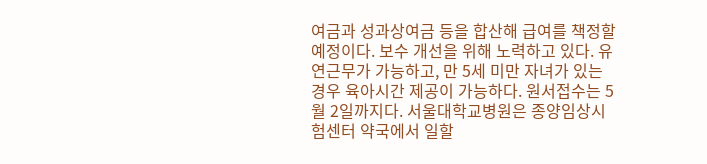여금과 성과상여금 등을 합산해 급여를 책정할 예정이다. 보수 개선을 위해 노력하고 있다. 유연근무가 가능하고, 만 5세 미만 자녀가 있는 경우 육아시간 제공이 가능하다. 원서접수는 5월 2일까지다. 서울대학교병원은 종양임상시험센터 약국에서 일할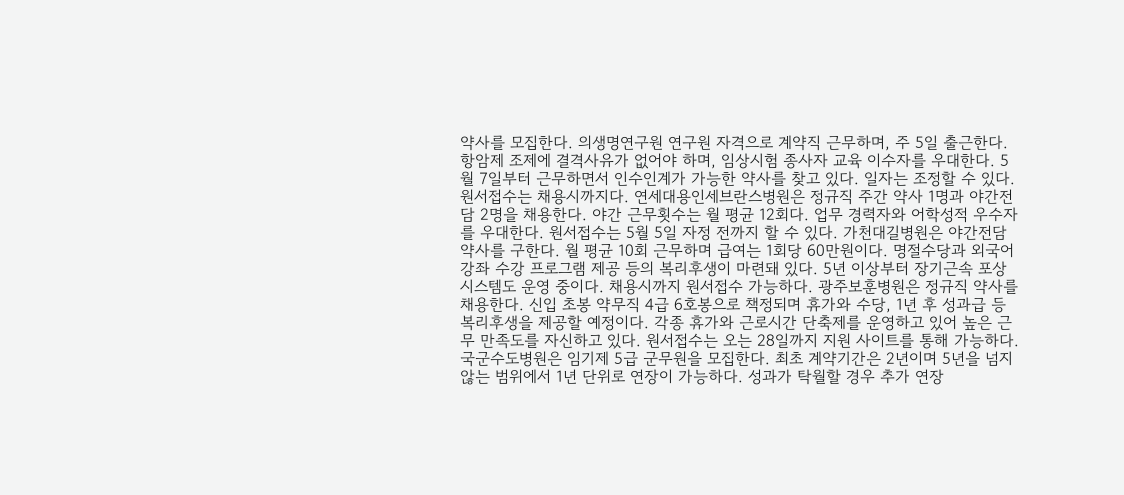약사를 모집한다. 의생명연구원 연구원 자격으로 계약직 근무하며, 주 5일 출근한다. 항암제 조제에 결격사유가 없어야 하며, 임상시험 종사자 교육 이수자를 우대한다. 5월 7일부터 근무하면서 인수인계가 가능한 약사를 찾고 있다. 일자는 조정할 수 있다. 원서접수는 채용시까지다. 연세대용인세브란스병원은 정규직 주간 약사 1명과 야간전담 2명을 채용한다. 야간 근무횟수는 월 평균 12회다. 업무 경력자와 어학성적 우수자를 우대한다. 원서접수는 5월 5일 자정 전까지 할 수 있다. 가천대길병원은 야간전담 약사를 구한다. 월 평균 10회 근무하며 급여는 1회당 60만원이다. 명절수당과 외국어 강좌 수강 프로그램 제공 등의 복리후생이 마련돼 있다. 5년 이상부터 장기근속 포상 시스템도 운영 중이다. 채용시까지 원서접수 가능하다. 광주보훈병원은 정규직 약사를 채용한다. 신입 초봉 약무직 4급 6호봉으로 책정되며 휴가와 수당, 1년 후 성과급 등 복리후생을 제공할 예정이다. 각종 휴가와 근로시간 단축제를 운영하고 있어 높은 근무 만족도를 자신하고 있다. 원서접수는 오는 28일까지 지원 사이트를 통해 가능하다. 국군수도병원은 임기제 5급 군무원을 모집한다. 최초 계약기간은 2년이며 5년을 넘지 않는 범위에서 1년 단위로 연장이 가능하다. 성과가 탁월할 경우 추가 연장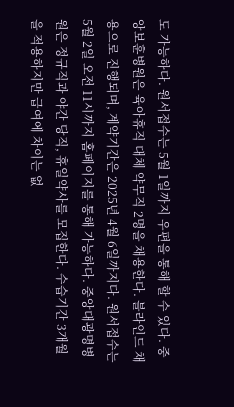도 가능하다. 원서접수는 5월 1일까지 우편을 통해 할 수 있다. 중앙보훈병원은 육아휴직 대체 약무직 2명을 채용한다. 블라인드 채용으로 진행되며, 계약기간은 2025년 4월 6일까지다. 원서접수는 5월 2일 오전 11시까지 홈페이지를 통해 가능하다. 중앙대광명병원은 정규직과 야간 당직, 휴일약사를 모집한다. 수습기간 3개월을 적용하지만 급여에 차이는 없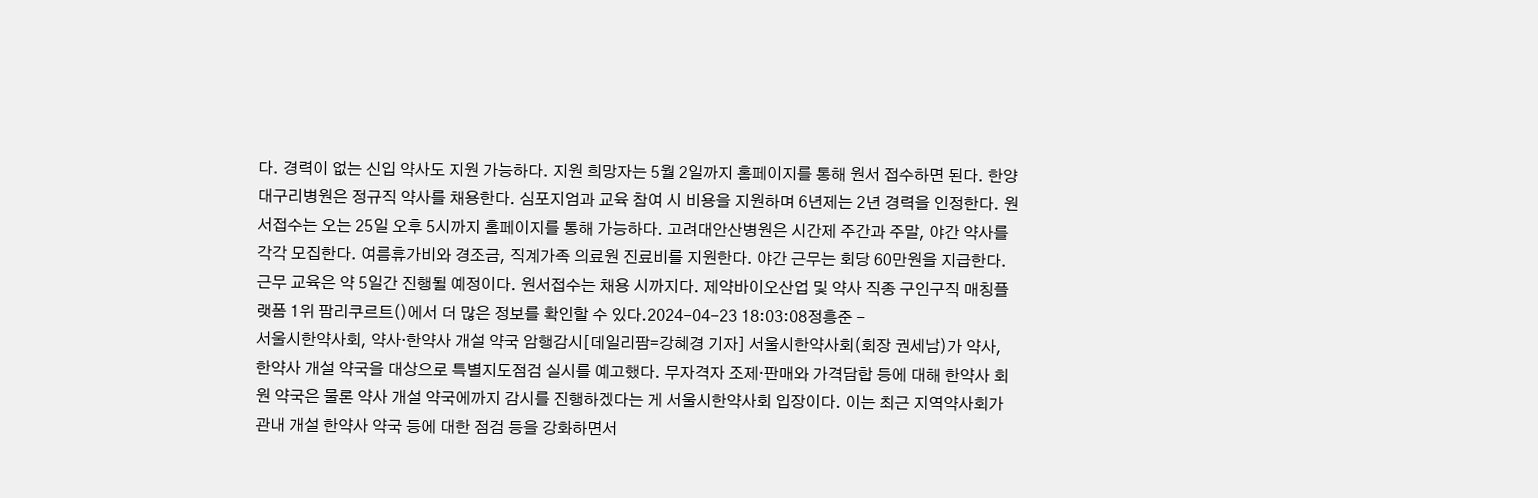다. 경력이 없는 신입 약사도 지원 가능하다. 지원 희망자는 5월 2일까지 홈페이지를 통해 원서 접수하면 된다. 한양대구리병원은 정규직 약사를 채용한다. 심포지엄과 교육 참여 시 비용을 지원하며 6년제는 2년 경력을 인정한다. 원서접수는 오는 25일 오후 5시까지 홈페이지를 통해 가능하다. 고려대안산병원은 시간제 주간과 주말, 야간 약사를 각각 모집한다. 여름휴가비와 경조금, 직계가족 의료원 진료비를 지원한다. 야간 근무는 회당 60만원을 지급한다. 근무 교육은 약 5일간 진행될 예정이다. 원서접수는 채용 시까지다. 제약바이오산업 및 약사 직종 구인구직 매칭플랫폼 1위 팜리쿠르트()에서 더 많은 정보를 확인할 수 있다.2024-04-23 18:03:08정흥준 -
서울시한약사회, 약사·한약사 개설 약국 암행감시[데일리팜=강혜경 기자] 서울시한약사회(회장 권세남)가 약사, 한약사 개설 약국을 대상으로 특별지도점검 실시를 예고했다. 무자격자 조제·판매와 가격담합 등에 대해 한약사 회원 약국은 물론 약사 개설 약국에까지 감시를 진행하겠다는 게 서울시한약사회 입장이다. 이는 최근 지역약사회가 관내 개설 한약사 약국 등에 대한 점검 등을 강화하면서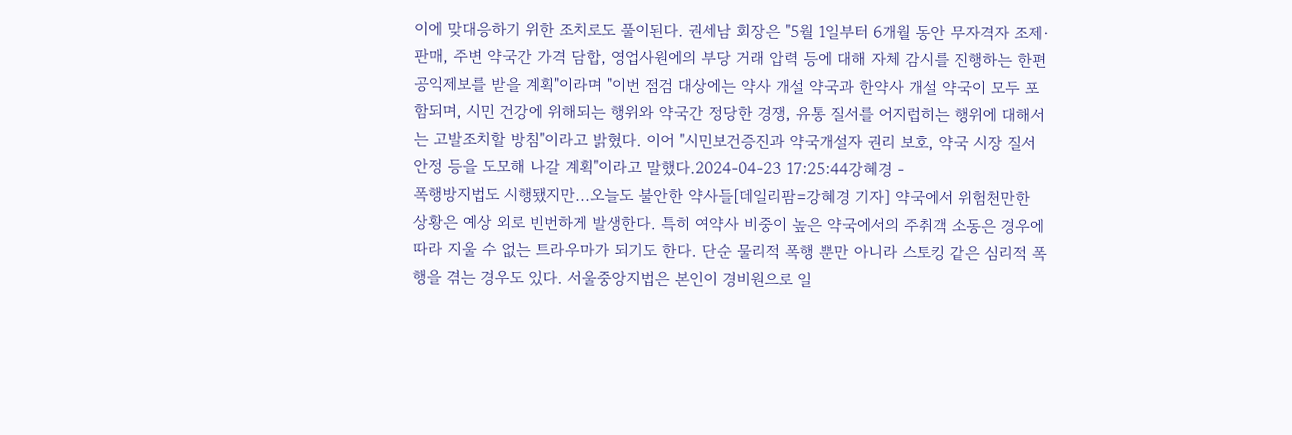이에 맞대응하기 위한 조치로도 풀이된다. 권세남 회장은 "5월 1일부터 6개월 동안 무자격자 조제·판매, 주변 약국간 가격 담합, 영업사원에의 부당 거래 압력 등에 대해 자체 감시를 진행하는 한편 공익제보를 받을 계획"이라며 "이번 점검 대상에는 약사 개설 약국과 한약사 개설 약국이 모두 포함되며, 시민 건강에 위해되는 행위와 약국간 정당한 경쟁, 유통 질서를 어지럽히는 행위에 대해서는 고발조치할 방침"이라고 밝혔다. 이어 "시민보건증진과 약국개설자 권리 보호, 약국 시장 질서 안정 등을 도모해 나갈 계획"이라고 말했다.2024-04-23 17:25:44강혜경 -
폭행방지법도 시행됐지만...오늘도 불안한 약사들[데일리팜=강혜경 기자] 약국에서 위험천만한 상황은 예상 외로 빈번하게 발생한다. 특히 여약사 비중이 높은 약국에서의 주취객 소동은 경우에 따라 지울 수 없는 트라우마가 되기도 한다. 단순 물리적 폭행 뿐만 아니라 스토킹 같은 심리적 폭행을 겪는 경우도 있다. 서울중앙지법은 본인이 경비원으로 일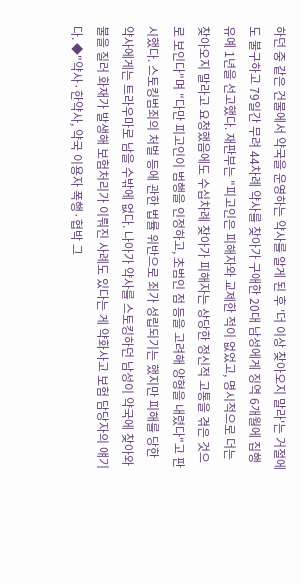하던 중 같은 건물에서 약국을 운영하는 약사를 알게 된 후 '더 이상 찾아오지 말라'는 거절에도 불구하고 79일간 무려 44차례 약사를 찾아가 구애한 20대 남성에게 징역 6개월에 집행유예 1년을 선고했다. 재판부는 "피고인은 피해자와 교제한 적이 없었고, 명시적으로 더는 찾아오지 말라고 요청했음에도 수십차례 찾아가 피해자는 상당한 정신적 고통을 겪은 것으로 보인다"며 "다만 피고인이 범행을 인정하고, 초범인 점 등을 고려해 양형을 내렸다"고 판시했다. 스토킹범죄의 처벌 등에 관한 법률 위반으로 죄가 성립되기는 했지만 피해를 당한 약사에게는 트라우마로 남을 수밖에 없다. 나아가 약사를 스토킹하던 남성이 약국에 찾아와 불을 질러 화재가 발생해 보험처리가 이뤄진 사례도 있다는 게 약화사고 보험 담당자의 얘기다. ◆"약사·한약사, 약국 이용자 폭행·협박 그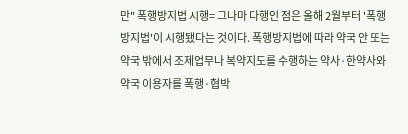만" 폭행방지법 시행= 그나마 다행인 점은 올해 2월부터 '폭행방지법'이 시행됐다는 것이다. 폭행방지법에 따라 약국 안 또는 약국 밖에서 조제업무나 복약지도를 수행하는 약사·한약사와 약국 이용자를 폭행·협박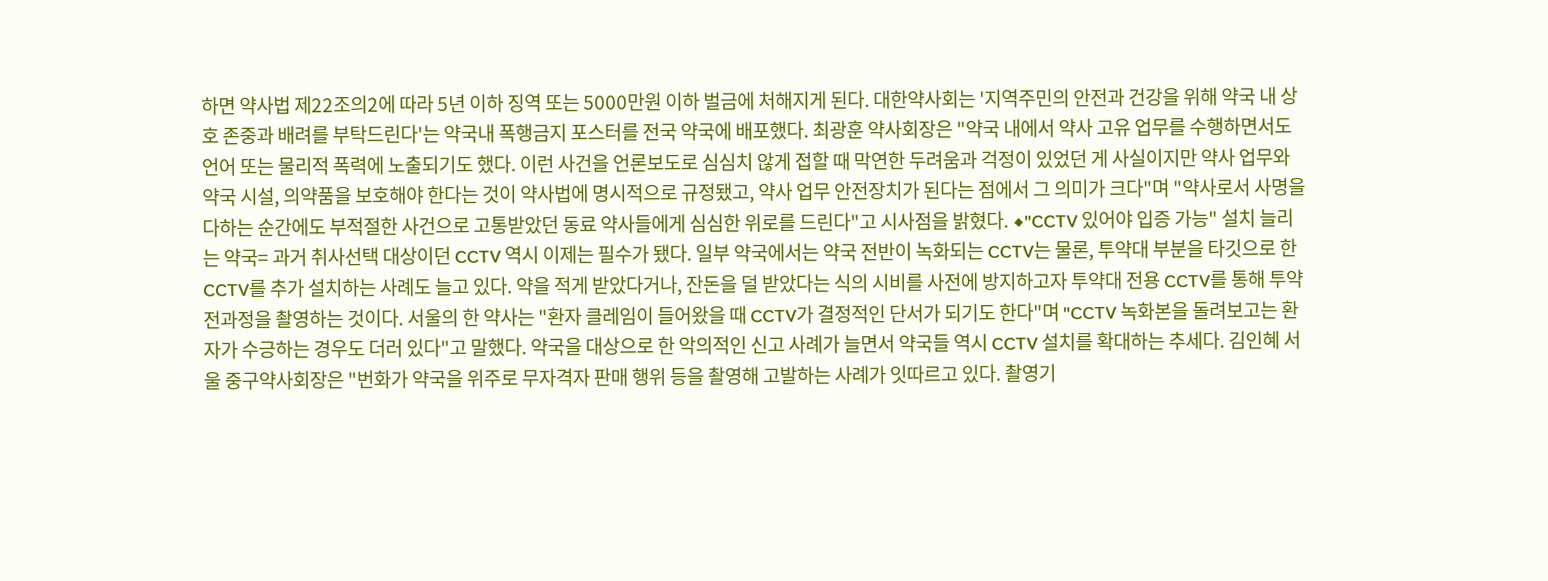하면 약사법 제22조의2에 따라 5년 이하 징역 또는 5000만원 이하 벌금에 처해지게 된다. 대한약사회는 '지역주민의 안전과 건강을 위해 약국 내 상호 존중과 배려를 부탁드린다'는 약국내 폭행금지 포스터를 전국 약국에 배포했다. 최광훈 약사회장은 "약국 내에서 약사 고유 업무를 수행하면서도 언어 또는 물리적 폭력에 노출되기도 했다. 이런 사건을 언론보도로 심심치 않게 접할 때 막연한 두려움과 걱정이 있었던 게 사실이지만 약사 업무와 약국 시설, 의약품을 보호해야 한다는 것이 약사법에 명시적으로 규정됐고, 약사 업무 안전장치가 된다는 점에서 그 의미가 크다"며 "약사로서 사명을 다하는 순간에도 부적절한 사건으로 고통받았던 동료 약사들에게 심심한 위로를 드린다"고 시사점을 밝혔다. ◆"CCTV 있어야 입증 가능" 설치 늘리는 약국= 과거 취사선택 대상이던 CCTV 역시 이제는 필수가 됐다. 일부 약국에서는 약국 전반이 녹화되는 CCTV는 물론, 투약대 부분을 타깃으로 한 CCTV를 추가 설치하는 사례도 늘고 있다. 약을 적게 받았다거나, 잔돈을 덜 받았다는 식의 시비를 사전에 방지하고자 투약대 전용 CCTV를 통해 투약 전과정을 촬영하는 것이다. 서울의 한 약사는 "환자 클레임이 들어왔을 때 CCTV가 결정적인 단서가 되기도 한다"며 "CCTV 녹화본을 돌려보고는 환자가 수긍하는 경우도 더러 있다"고 말했다. 약국을 대상으로 한 악의적인 신고 사례가 늘면서 약국들 역시 CCTV 설치를 확대하는 추세다. 김인혜 서울 중구약사회장은 "번화가 약국을 위주로 무자격자 판매 행위 등을 촬영해 고발하는 사례가 잇따르고 있다. 촬영기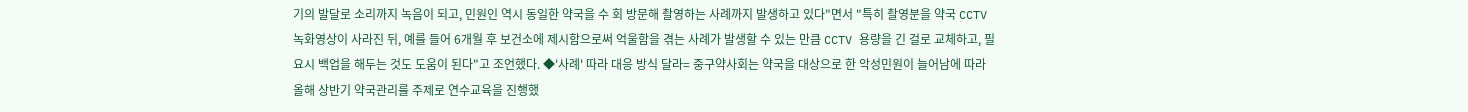기의 발달로 소리까지 녹음이 되고, 민원인 역시 동일한 약국을 수 회 방문해 촬영하는 사례까지 발생하고 있다"면서 "특히 촬영분을 약국 CCTV 녹화영상이 사라진 뒤, 예를 들어 6개월 후 보건소에 제시함으로써 억울함을 겪는 사례가 발생할 수 있는 만큼 CCTV 용량을 긴 걸로 교체하고, 필요시 백업을 해두는 것도 도움이 된다"고 조언했다. ◆'사례' 따라 대응 방식 달라= 중구약사회는 약국을 대상으로 한 악성민원이 늘어남에 따라 올해 상반기 약국관리를 주제로 연수교육을 진행했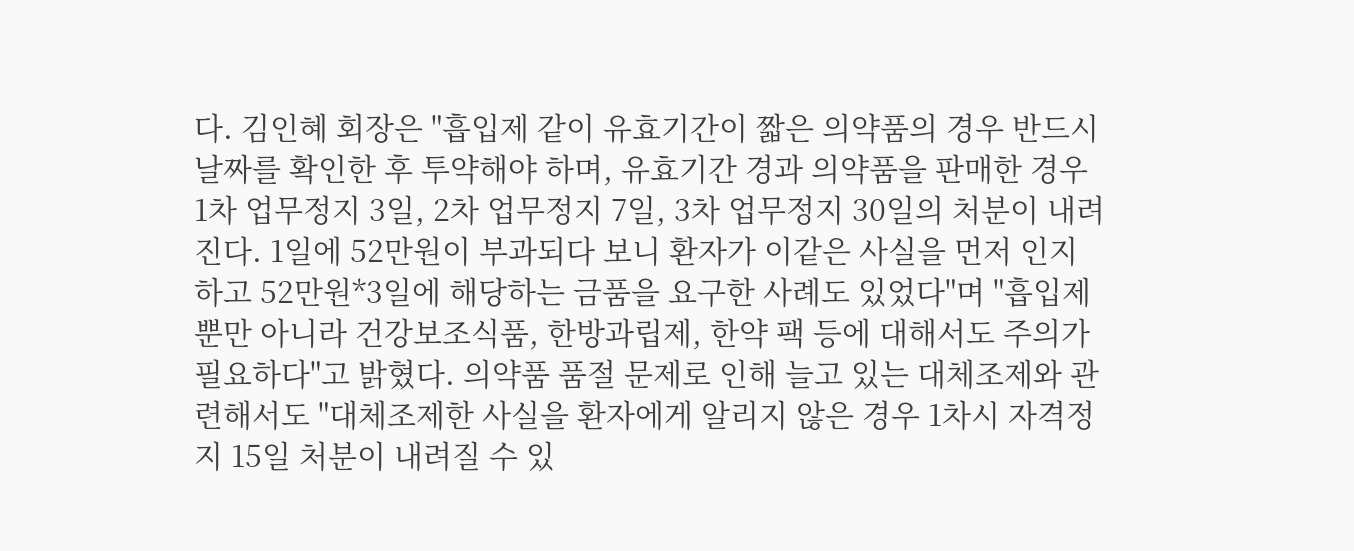다. 김인혜 회장은 "흡입제 같이 유효기간이 짧은 의약품의 경우 반드시 날짜를 확인한 후 투약해야 하며, 유효기간 경과 의약품을 판매한 경우 1차 업무정지 3일, 2차 업무정지 7일, 3차 업무정지 30일의 처분이 내려진다. 1일에 52만원이 부과되다 보니 환자가 이같은 사실을 먼저 인지하고 52만원*3일에 해당하는 금품을 요구한 사례도 있었다"며 "흡입제 뿐만 아니라 건강보조식품, 한방과립제, 한약 팩 등에 대해서도 주의가 필요하다"고 밝혔다. 의약품 품절 문제로 인해 늘고 있는 대체조제와 관련해서도 "대체조제한 사실을 환자에게 알리지 않은 경우 1차시 자격정지 15일 처분이 내려질 수 있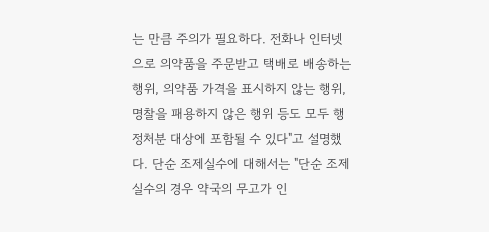는 만큼 주의가 필요하다. 전화나 인터넷으로 의약품을 주문받고 택배로 배송하는 행위, 의약품 가격을 표시하지 않는 행위, 명찰을 패용하지 않은 행위 등도 모두 행정처분 대상에 포함될 수 있다"고 설명했다. 단순 조제실수에 대해서는 "단순 조제실수의 경우 약국의 무고가 인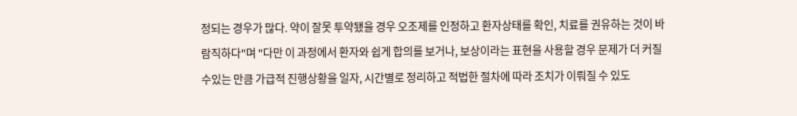정되는 경우가 많다. 약이 잘못 투약됐을 경우 오조제를 인정하고 환자상태를 확인, 치료를 권유하는 것이 바람직하다"며 "다만 이 과정에서 환자와 쉽게 합의를 보거나, 보상이라는 표현을 사용할 경우 문제가 더 커질 수있는 만큼 가급적 진행상황을 일자, 시간별로 정리하고 적법한 절차에 따라 조치가 이뤄질 수 있도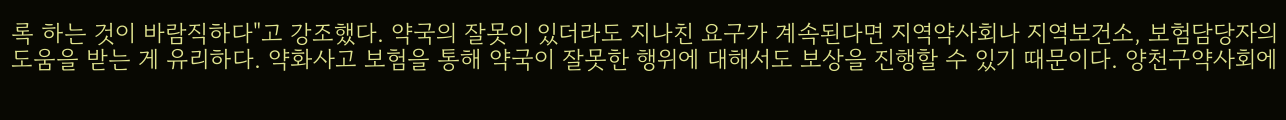록 하는 것이 바람직하다"고 강조했다. 약국의 잘못이 있더라도 지나친 요구가 계속된다면 지역약사회나 지역보건소, 보험담당자의 도움을 받는 게 유리하다. 약화사고 보험을 통해 약국이 잘못한 행위에 대해서도 보상을 진행할 수 있기 때문이다. 양천구약사회에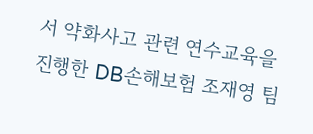서 약화사고 관련 연수교육을 진행한 DB손해보험 조재영 팀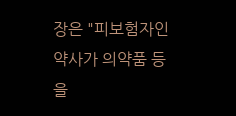장은 "피보험자인 약사가 의약품 등을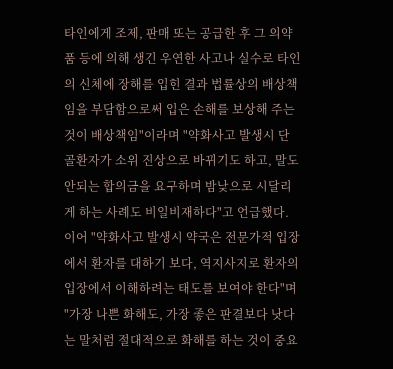타인에게 조제, 판매 또는 공급한 후 그 의약품 등에 의해 생긴 우연한 사고나 실수로 타인의 신체에 장해를 입힌 결과 법률상의 배상책임을 부담함으로써 입은 손해를 보상해 주는 것이 배상책임"이라며 "약화사고 발생시 단골환자가 소위 진상으로 바뀌기도 하고, 말도 안되는 합의금을 요구하며 밤낮으로 시달리게 하는 사례도 비일비재하다"고 언급했다. 이어 "약화사고 발생시 약국은 전문가적 입장에서 환자를 대하기 보다, 역지사지로 환자의 입장에서 이해하려는 태도를 보여야 한다"며 "가장 나쁜 화해도, 가장 좋은 판결보다 낫다는 말처럼 절대적으로 화해를 하는 것이 중요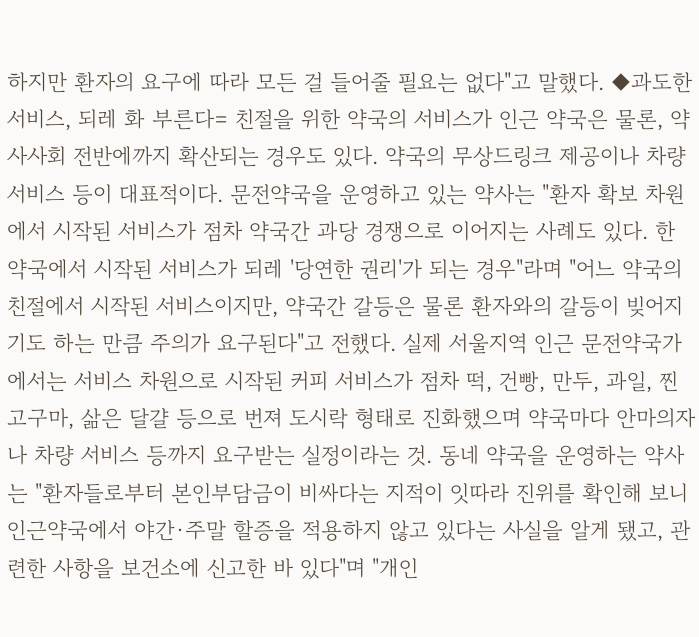하지만 환자의 요구에 따라 모든 걸 들어줄 필요는 없다"고 말했다. ◆과도한 서비스, 되레 화 부른다= 친절을 위한 약국의 서비스가 인근 약국은 물론, 약사사회 전반에까지 확산되는 경우도 있다. 약국의 무상드링크 제공이나 차량 서비스 등이 대표적이다. 문전약국을 운영하고 있는 약사는 "환자 확보 차원에서 시작된 서비스가 점차 약국간 과당 경쟁으로 이어지는 사례도 있다. 한 약국에서 시작된 서비스가 되레 '당연한 권리'가 되는 경우"라며 "어느 약국의 친절에서 시작된 서비스이지만, 약국간 갈등은 물론 환자와의 갈등이 빚어지기도 하는 만큼 주의가 요구된다"고 전했다. 실제 서울지역 인근 문전약국가에서는 서비스 차원으로 시작된 커피 서비스가 점차 떡, 건빵, 만두, 과일, 찐고구마, 삶은 달걀 등으로 번져 도시락 형태로 진화했으며 약국마다 안마의자나 차량 서비스 등까지 요구받는 실정이라는 것. 동네 약국을 운영하는 약사는 "환자들로부터 본인부담금이 비싸다는 지적이 잇따라 진위를 확인해 보니 인근약국에서 야간·주말 할증을 적용하지 않고 있다는 사실을 알게 됐고, 관련한 사항을 보건소에 신고한 바 있다"며 "개인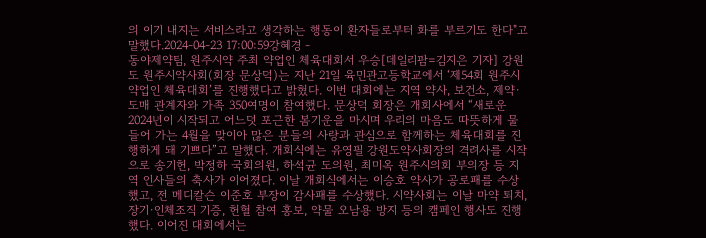의 이기 내지는 서비스라고 생각하는 행동이 환자들로부터 화를 부르기도 한다"고 말했다.2024-04-23 17:00:59강혜경 -
동야제약팀, 원주시약 주최 약업인 체육대회서 우승[데일리팜=김지은 기자] 강원도 원주시약사회(회장 문상덕)는 지난 21일 육민관고등학교에서 ‘제54회 원주시약업인 체육대회’를 진행했다고 밝혔다. 이번 대회에는 지역 약사, 보건소, 제약·도매 관계자와 가족 350여명이 참여했다. 문상덕 회장은 개회사에서 “새로운 2024년이 시작되고 어느덧 포근한 봄기운을 마시며 우리의 마음도 따뜻하게 물들어 가는 4월을 맞이아 많은 분들의 사랑과 관심으로 함께하는 체육대회를 진행하게 돼 기쁘다”고 말했다. 개회식에는 유영필 강원도약사회장의 격려사를 시작으로 송기헌, 박정하 국회의원, 하석균 도의원, 최미옥 원주시의회 부의장 등 지역 인사들의 축사가 이어졌다. 이날 개회식에서는 이승호 약사가 공로패를 수상했고, 전 메디칼슨 이준호 부장이 감사패를 수상했다. 시약사회는 이날 마약 퇴치, 장기·인체조직 기증, 헌혈 참여 홍보, 약물 오남용 방지 등의 캠페인 행사도 진행했다. 이어진 대회에서는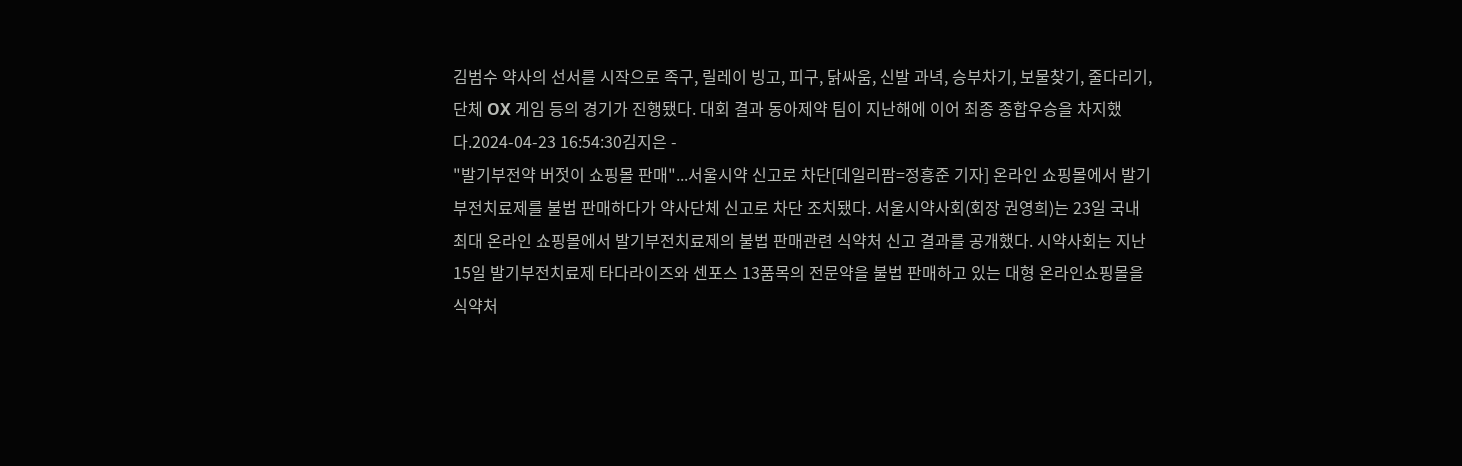김범수 약사의 선서를 시작으로 족구, 릴레이 빙고, 피구, 닭싸움, 신발 과녁, 승부차기, 보물찾기, 줄다리기, 단체 OX 게임 등의 경기가 진행됐다. 대회 결과 동아제약 팀이 지난해에 이어 최종 종합우승을 차지했다.2024-04-23 16:54:30김지은 -
"발기부전약 버젓이 쇼핑몰 판매"...서울시약 신고로 차단[데일리팜=정흥준 기자] 온라인 쇼핑몰에서 발기부전치료제를 불법 판매하다가 약사단체 신고로 차단 조치됐다. 서울시약사회(회장 권영희)는 23일 국내 최대 온라인 쇼핑몰에서 발기부전치료제의 불법 판매관련 식약처 신고 결과를 공개했다. 시약사회는 지난 15일 발기부전치료제 타다라이즈와 센포스 13품목의 전문약을 불법 판매하고 있는 대형 온라인쇼핑몰을 식약처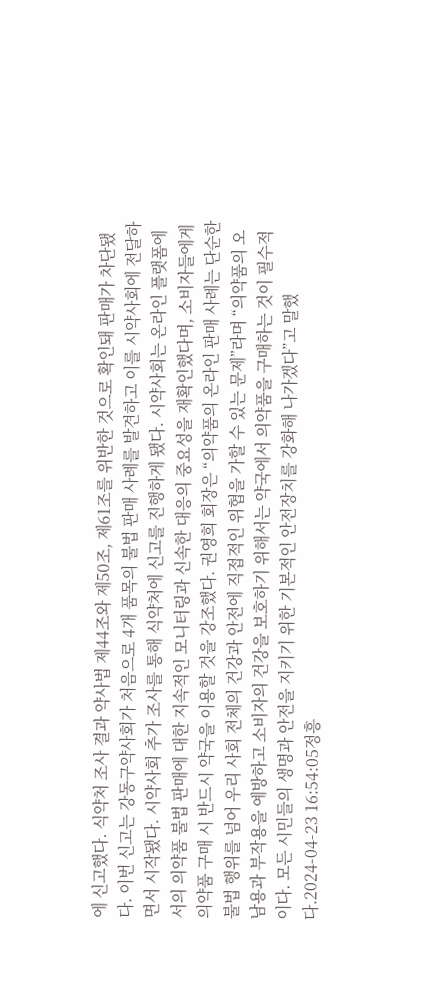에 신고했다. 식약처 조사 결과 약사법 제44조와 제50조, 제61조를 위반한 것으로 확인돼 판매가 차단됐다. 이번 신고는 강동구약사회가 처음으로 4개 품목의 불법 판매 사례를 발견하고 이를 시약사회에 전달하면서 시작됐다. 시약사회 추가 조사를 통해 식약처에 신고를 진행하게 됐다. 시약사회는 온라인 플랫폼에서의 의약품 불법 판매에 대한 지속적인 모니터링과 신속한 대응의 중요성을 재확인했다며, 소비자들에게 의약품 구매 시 반드시 약국을 이용할 것을 강조했다. 권영희 회장은 “의약품의 온라인 판매 사례는 단순한 불법 행위를 넘어 우리 사회 전체의 건강과 안전에 직접적인 위협을 가할 수 있는 문제”라며 “의약품의 오남용과 부작용을 예방하고 소비자의 건강을 보호하기 위해서는 약국에서 의약품을 구매하는 것이 필수적이다. 모든 시민들의 생명과 안전을 지키기 위한 기본적인 안전장치를 강화해 나가겠다”고 말했다.2024-04-23 16:54:05정흥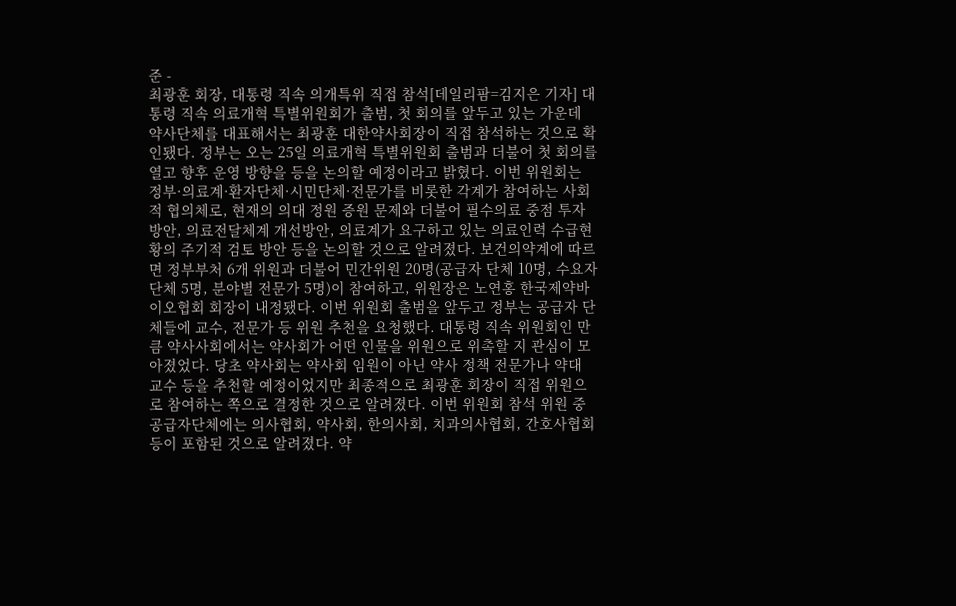준 -
최광훈 회장, 대통령 직속 의개특위 직접 참석[데일리팜=김지은 기자] 대통령 직속 의료개혁 특별위원회가 출범, 첫 회의를 앞두고 있는 가운데 약사단체를 대표해서는 최광훈 대한약사회장이 직접 참석하는 것으로 확인됐다. 정부는 오는 25일 의료개혁 특별위원회 출범과 더불어 첫 회의를 열고 향후 운영 방향을 등을 논의할 예정이라고 밝혔다. 이번 위원회는 정부·의료계·환자단체·시민단체·전문가를 비롯한 각계가 참여하는 사회적 협의체로, 현재의 의대 정원 증원 문제와 더불어 필수의료 중점 투자 방안, 의료전달체계 개선방안, 의료계가 요구하고 있는 의료인력 수급현황의 주기적 검토 방안 등을 논의할 것으로 알려졌다. 보건의약계에 따르면 정부부처 6개 위원과 더불어 민간위원 20명(공급자 단체 10명, 수요자 단체 5명, 분야별 전문가 5명)이 참여하고, 위원장은 노연홍 한국제약바이오협회 회장이 내정됐다. 이번 위원회 출범을 앞두고 정부는 공급자 단체들에 교수, 전문가 등 위원 추천을 요청했다. 대통령 직속 위원회인 만큼 약사사회에서는 약사회가 어떤 인물을 위원으로 위촉할 지 관심이 모아졌었다. 당초 약사회는 약사회 임원이 아닌 약사 정책 전문가나 약대 교수 등을 추천할 예정이었지만 최종적으로 최광훈 회장이 직접 위원으로 참여하는 쪽으로 결정한 것으로 알려졌다. 이번 위원회 참석 위원 중 공급자단체에는 의사협회, 약사회, 한의사회, 치과의사협회, 간호사협회 등이 포함된 것으로 알려졌다. 약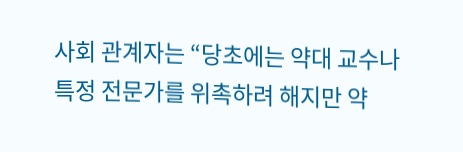사회 관계자는 “당초에는 약대 교수나 특정 전문가를 위촉하려 해지만 약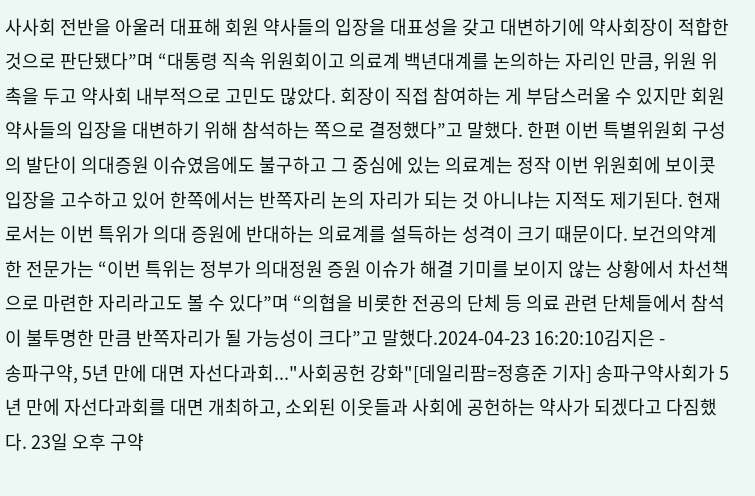사사회 전반을 아울러 대표해 회원 약사들의 입장을 대표성을 갖고 대변하기에 약사회장이 적합한 것으로 판단됐다”며 “대통령 직속 위원회이고 의료계 백년대계를 논의하는 자리인 만큼, 위원 위촉을 두고 약사회 내부적으로 고민도 많았다. 회장이 직접 참여하는 게 부담스러울 수 있지만 회원 약사들의 입장을 대변하기 위해 참석하는 쪽으로 결정했다”고 말했다. 한편 이번 특별위원회 구성의 발단이 의대증원 이슈였음에도 불구하고 그 중심에 있는 의료계는 정작 이번 위원회에 보이콧 입장을 고수하고 있어 한쪽에서는 반쪽자리 논의 자리가 되는 것 아니냐는 지적도 제기된다. 현재로서는 이번 특위가 의대 증원에 반대하는 의료계를 설득하는 성격이 크기 때문이다. 보건의약계 한 전문가는 “이번 특위는 정부가 의대정원 증원 이슈가 해결 기미를 보이지 않는 상황에서 차선책으로 마련한 자리라고도 볼 수 있다”며 “의협을 비롯한 전공의 단체 등 의료 관련 단체들에서 참석이 불투명한 만큼 반쪽자리가 될 가능성이 크다”고 말했다.2024-04-23 16:20:10김지은 -
송파구약, 5년 만에 대면 자선다과회..."사회공헌 강화"[데일리팜=정흥준 기자] 송파구약사회가 5년 만에 자선다과회를 대면 개최하고, 소외된 이웃들과 사회에 공헌하는 약사가 되겠다고 다짐했다. 23일 오후 구약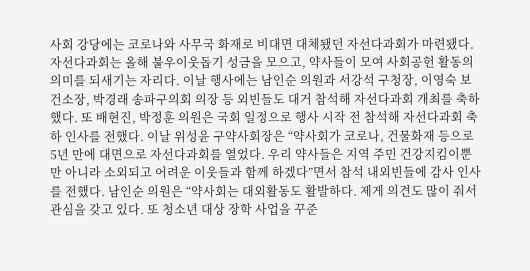사회 강당에는 코로나와 사무국 화재로 비대면 대체됐던 자선다과회가 마련됐다. 자선다과회는 올해 불우이웃돕기 성금을 모으고, 약사들이 모여 사회공헌 활동의 의미를 되새기는 자리다. 이날 행사에는 남인순 의원과 서강석 구청장, 이영숙 보건소장, 박경래 송파구의회 의장 등 외빈들도 대거 참석해 자선다과회 개최를 축하했다. 또 배현진, 박정훈 의원은 국회 일정으로 행사 시작 전 참석해 자선다과회 축하 인사를 전했다. 이날 위성윤 구약사회장은 “약사회가 코로나, 건물화재 등으로 5년 만에 대면으로 자선다과회를 열었다. 우리 약사들은 지역 주민 건강지킴이뿐만 아니라 소외되고 어려운 이웃들과 함께 하겠다”면서 참석 내외빈들에 감사 인사를 전했다. 남인순 의원은 “약사회는 대외활동도 활발하다. 제게 의견도 많이 줘서 관심을 갖고 있다. 또 청소년 대상 장학 사업을 꾸준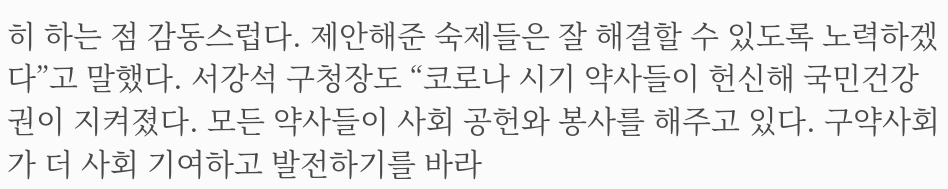히 하는 점 감동스럽다. 제안해준 숙제들은 잘 해결할 수 있도록 노력하겠다”고 말했다. 서강석 구청장도 “코로나 시기 약사들이 헌신해 국민건강권이 지켜졌다. 모든 약사들이 사회 공헌와 봉사를 해주고 있다. 구약사회가 더 사회 기여하고 발전하기를 바라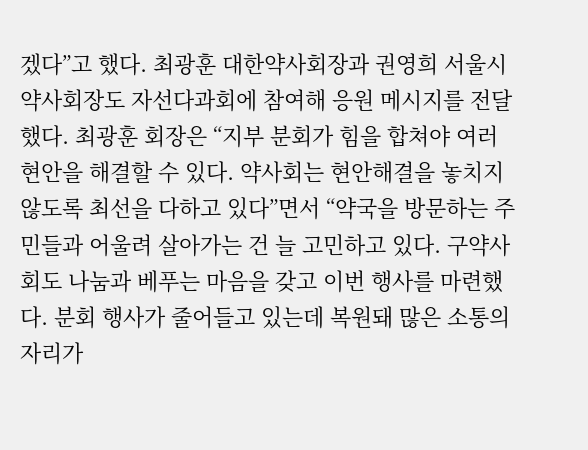겠다”고 했다. 최광훈 대한약사회장과 권영희 서울시약사회장도 자선다과회에 참여해 응원 메시지를 전달했다. 최광훈 회장은 “지부 분회가 힘을 합쳐야 여러 현안을 해결할 수 있다. 약사회는 현안해결을 놓치지 않도록 최선을 다하고 있다”면서 “약국을 방문하는 주민들과 어울려 살아가는 건 늘 고민하고 있다. 구약사회도 나눔과 베푸는 마음을 갖고 이번 행사를 마련했다. 분회 행사가 줄어들고 있는데 복원돼 많은 소통의 자리가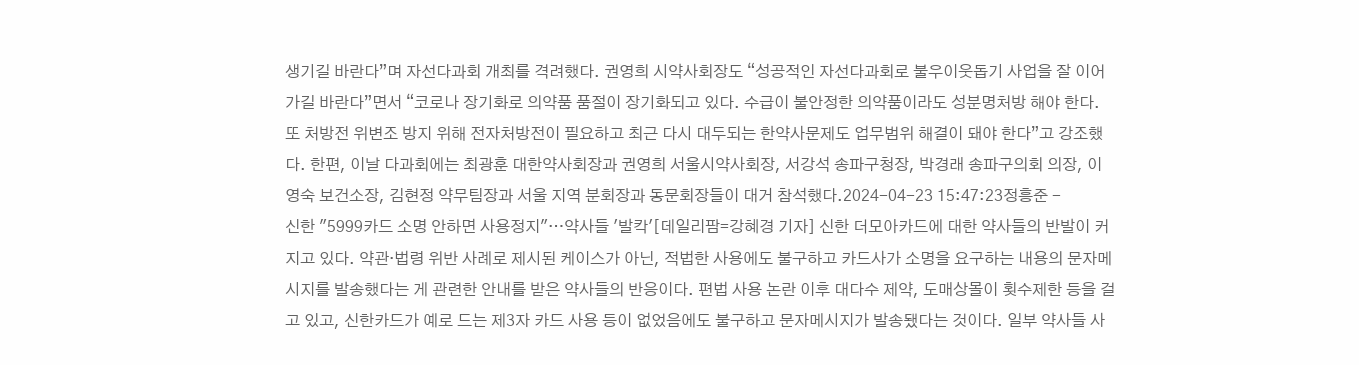생기길 바란다”며 자선다과회 개최를 격려했다. 권영희 시약사회장도 “성공적인 자선다과회로 불우이웃돕기 사업을 잘 이어가길 바란다”면서 “코로나 장기화로 의약품 품절이 장기화되고 있다. 수급이 불안정한 의약품이라도 성분명처방 해야 한다. 또 처방전 위변조 방지 위해 전자처방전이 필요하고 최근 다시 대두되는 한약사문제도 업무범위 해결이 돼야 한다”고 강조했다. 한편, 이날 다과회에는 최광훈 대한약사회장과 권영희 서울시약사회장, 서강석 송파구청장, 박경래 송파구의회 의장, 이영숙 보건소장, 김현정 약무팀장과 서울 지역 분회장과 동문회장들이 대거 참석했다.2024-04-23 15:47:23정흥준 -
신한 "5999카드 소명 안하면 사용정지"…약사들 '발칵'[데일리팜=강혜경 기자] 신한 더모아카드에 대한 약사들의 반발이 커지고 있다. 약관·법령 위반 사례로 제시된 케이스가 아닌, 적법한 사용에도 불구하고 카드사가 소명을 요구하는 내용의 문자메시지를 발송했다는 게 관련한 안내를 받은 약사들의 반응이다. 편법 사용 논란 이후 대다수 제약, 도매상몰이 횟수제한 등을 걸고 있고, 신한카드가 예로 드는 제3자 카드 사용 등이 없었음에도 불구하고 문자메시지가 발송됐다는 것이다. 일부 약사들 사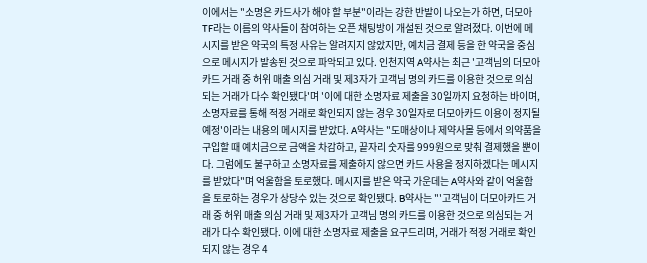이에서는 "소명은 카드사가 해야 할 부분"이라는 강한 반발이 나오는가 하면, 더모아TF라는 이름의 약사들이 참여하는 오픈 채팅방이 개설된 것으로 알려졌다. 이번에 메시지를 받은 약국의 특정 사유는 알려지지 않았지만, 예치금 결제 등을 한 약국을 중심으로 메시지가 발송된 것으로 파악되고 있다. 인천지역 A약사는 최근 '고객님의 더모아카드 거래 중 허위 매출 의심 거래 및 제3자가 고객님 명의 카드를 이용한 것으로 의심되는 거래가 다수 확인됐다'며 '이에 대한 소명자료 제출을 30일까지 요청하는 바이며, 소명자료를 통해 적정 거래로 확인되지 않는 경우 30일자로 더모아카드 이용이 정지될 예정'이라는 내용의 메시지를 받았다. A약사는 "도매상이나 제약사몰 등에서 의약품을 구입할 때 예치금으로 금액을 차감하고, 끝자리 숫자를 999원으로 맞춰 결제했을 뿐이다. 그럼에도 불구하고 소명자료를 제출하지 않으면 카드 사용을 정지하겠다는 메시지를 받았다"며 억울함을 토로했다. 메시지를 받은 약국 가운데는 A약사와 같이 억울함을 토로하는 경우가 상당수 있는 것으로 확인됐다. B약사는 "'고객님이 더모아카드 거래 중 허위 매출 의심 거래 및 제3자가 고객님 명의 카드를 이용한 것으로 의심되는 거래가 다수 확인됐다. 이에 대한 소명자료 제출을 요구드리며, 거래가 적정 거래로 확인되지 않는 경우 4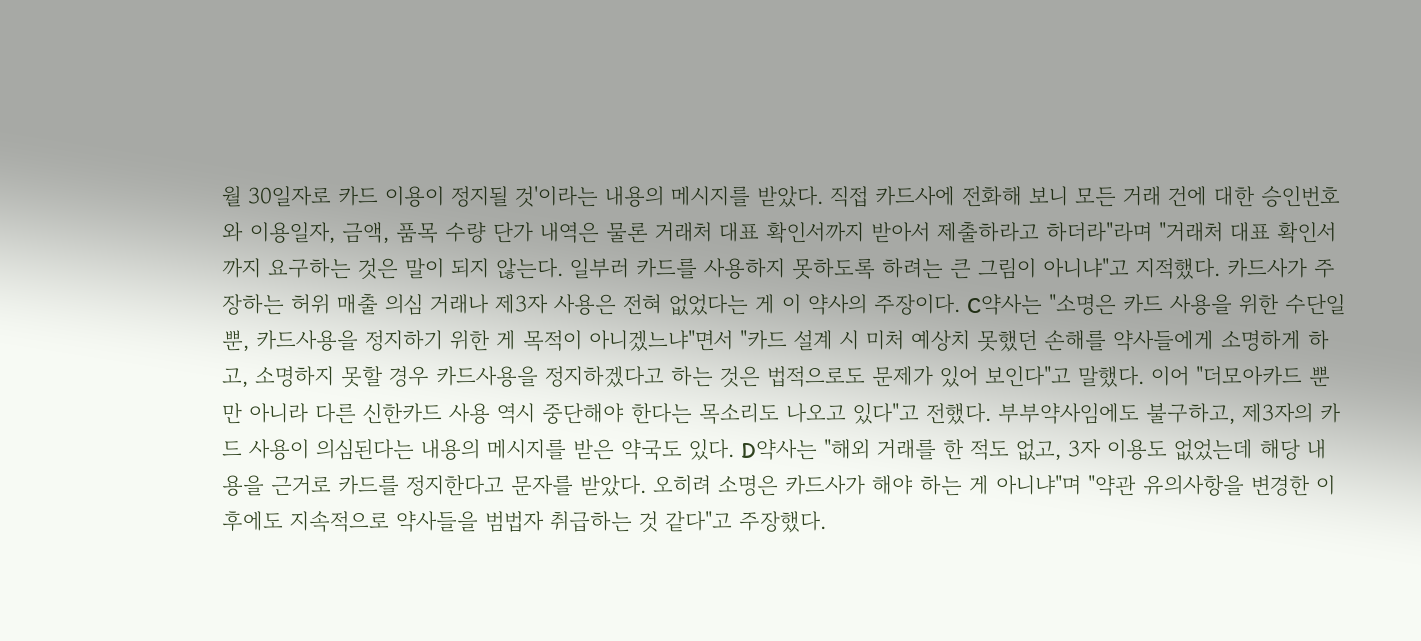월 30일자로 카드 이용이 정지될 것'이라는 내용의 메시지를 받았다. 직접 카드사에 전화해 보니 모든 거래 건에 대한 승인번호와 이용일자, 금액, 품목 수량 단가 내역은 물론 거래처 대표 확인서까지 받아서 제출하라고 하더라"라며 "거래처 대표 확인서까지 요구하는 것은 말이 되지 않는다. 일부러 카드를 사용하지 못하도록 하려는 큰 그림이 아니냐"고 지적했다. 카드사가 주장하는 허위 매출 의심 거래나 제3자 사용은 전혀 없었다는 게 이 약사의 주장이다. C약사는 "소명은 카드 사용을 위한 수단일 뿐, 카드사용을 정지하기 위한 게 목적이 아니겠느냐"면서 "카드 설계 시 미처 예상치 못했던 손해를 약사들에게 소명하게 하고, 소명하지 못할 경우 카드사용을 정지하겠다고 하는 것은 법적으로도 문제가 있어 보인다"고 말했다. 이어 "더모아카드 뿐만 아니라 다른 신한카드 사용 역시 중단해야 한다는 목소리도 나오고 있다"고 전했다. 부부약사임에도 불구하고, 제3자의 카드 사용이 의심된다는 내용의 메시지를 받은 약국도 있다. D약사는 "해외 거래를 한 적도 없고, 3자 이용도 없었는데 해당 내용을 근거로 카드를 정지한다고 문자를 받았다. 오히려 소명은 카드사가 해야 하는 게 아니냐"며 "약관 유의사항을 변경한 이후에도 지속적으로 약사들을 범법자 취급하는 것 같다"고 주장했다.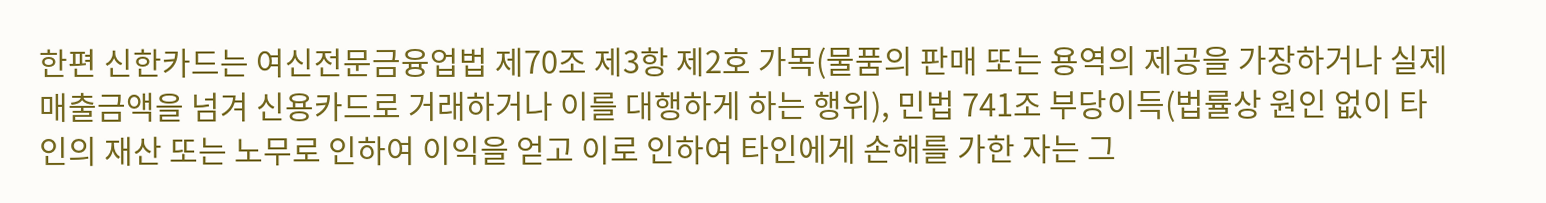한편 신한카드는 여신전문금융업법 제70조 제3항 제2호 가목(물품의 판매 또는 용역의 제공을 가장하거나 실제 매출금액을 넘겨 신용카드로 거래하거나 이를 대행하게 하는 행위), 민법 741조 부당이득(법률상 원인 없이 타인의 재산 또는 노무로 인하여 이익을 얻고 이로 인하여 타인에게 손해를 가한 자는 그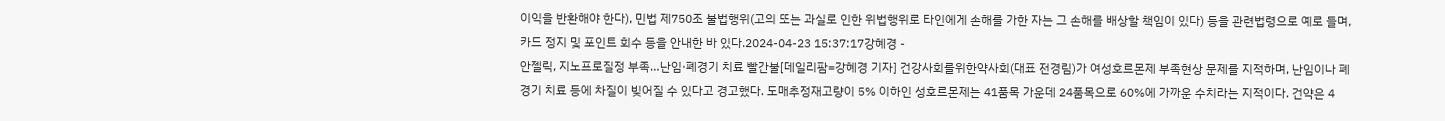이익을 반환해야 한다), 민법 제750조 불법행위(고의 또는 과실로 인한 위법행위로 타인에게 손해를 가한 자는 그 손해를 배상할 책임이 있다) 등을 관련법령으로 예로 들며, 카드 정지 및 포인트 회수 등을 안내한 바 있다.2024-04-23 15:37:17강혜경 -
안젤릭, 지노프로질정 부족…난임·폐경기 치료 빨간불[데일리팜=강혜경 기자] 건강사회를위한약사회(대표 전경림)가 여성호르몬제 부족현상 문제를 지적하며, 난임이나 폐경기 치료 등에 차질이 빚어질 수 있다고 경고했다. 도매추정재고량이 5% 이하인 성호르몬제는 41품목 가운데 24품목으로 60%에 가까운 수치라는 지적이다. 건약은 4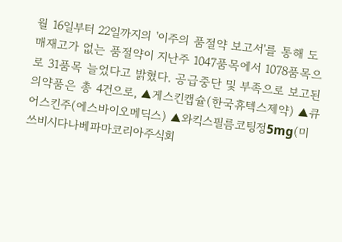월 16일부터 22일까지의 '이주의 품절약 보고서'를 통해 도매재고가 없는 품절약이 지난주 1047품목에서 1078품목으로 31품목 늘었다고 밝혔다. 공급중단 및 부족으로 보고된 의약품은 총 4건으로, ▲게스킨캡슐(한국휴텍스제약) ▲큐어스킨주(에스바이오메딕스) ▲와킥스필름코팅정5mg(미쓰비시다나베파마코리아주식회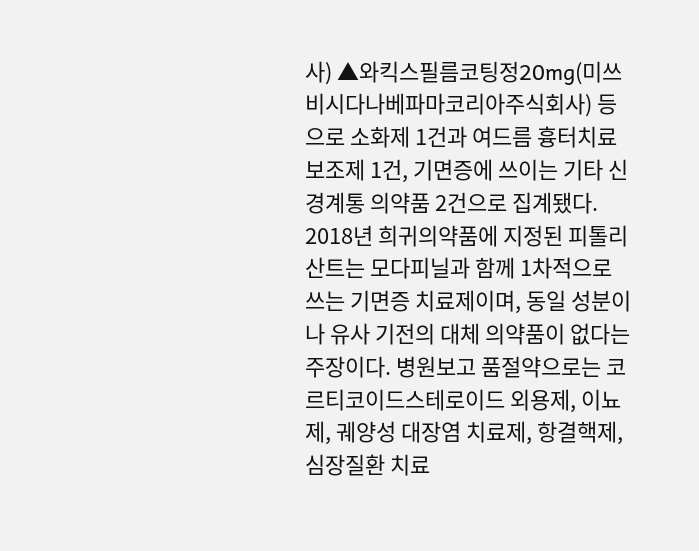사) ▲와킥스필름코팅정20mg(미쓰비시다나베파마코리아주식회사) 등으로 소화제 1건과 여드름 흉터치료 보조제 1건, 기면증에 쓰이는 기타 신경계통 의약품 2건으로 집계됐다. 2018년 희귀의약품에 지정된 피톨리산트는 모다피닐과 함께 1차적으로 쓰는 기면증 치료제이며, 동일 성분이나 유사 기전의 대체 의약품이 없다는 주장이다. 병원보고 품절약으로는 코르티코이드스테로이드 외용제, 이뇨제, 궤양성 대장염 치료제, 항결핵제, 심장질환 치료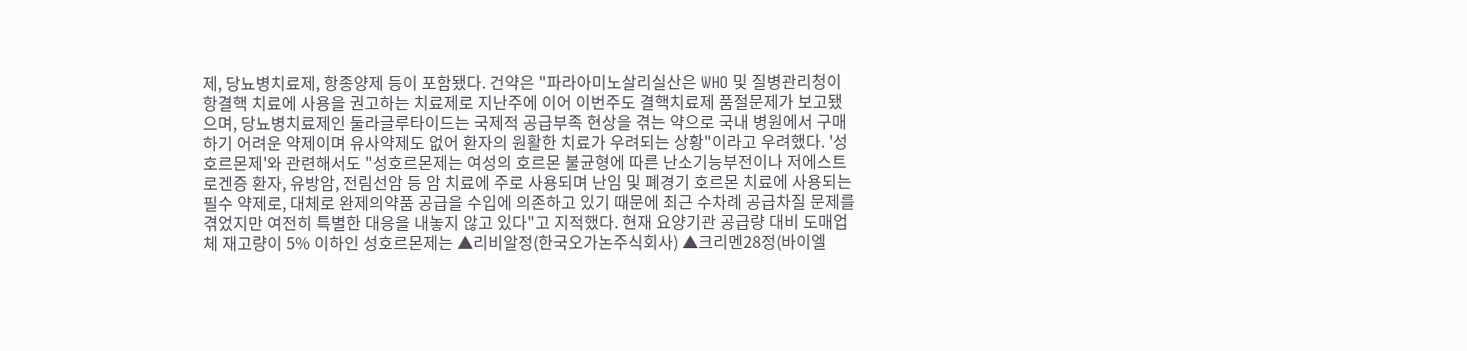제, 당뇨병치료제, 항종양제 등이 포함됐다. 건약은 "파라아미노살리실산은 WHO 및 질병관리청이 항결핵 치료에 사용을 권고하는 치료제로 지난주에 이어 이번주도 결핵치료제 품절문제가 보고됐으며, 당뇨병치료제인 둘라글루타이드는 국제적 공급부족 현상을 겪는 약으로 국내 병원에서 구매하기 어려운 약제이며 유사약제도 없어 환자의 원활한 치료가 우려되는 상황"이라고 우려했다. '성호르몬제'와 관련해서도 "성호르몬제는 여성의 호르몬 불균형에 따른 난소기능부전이나 저에스트로겐증 환자, 유방암, 전림선암 등 암 치료에 주로 사용되며 난임 및 폐경기 호르몬 치료에 사용되는 필수 약제로, 대체로 완제의약품 공급을 수입에 의존하고 있기 때문에 최근 수차례 공급차질 문제를 겪었지만 여전히 특별한 대응을 내놓지 않고 있다"고 지적했다. 현재 요양기관 공급량 대비 도매업체 재고량이 5% 이하인 성호르몬제는 ▲리비알정(한국오가논주식회사) ▲크리멘28정(바이엘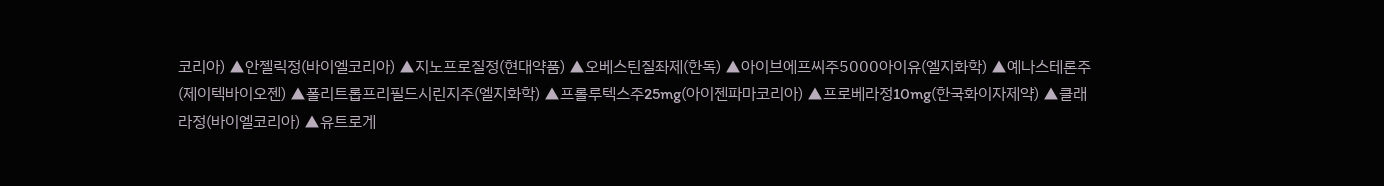코리아) ▲안젤릭정(바이엘코리아) ▲지노프로질정(현대약품) ▲오베스틴질좌제(한독) ▲아이브에프씨주5000아이유(엘지화학) ▲예나스테론주(제이텍바이오젠) ▲폴리트롭프리필드시린지주(엘지화학) ▲프롤루텍스주25mg(아이젠파마코리아) ▲프로베라정10mg(한국화이자제약) ▲클래라정(바이엘코리아) ▲유트로게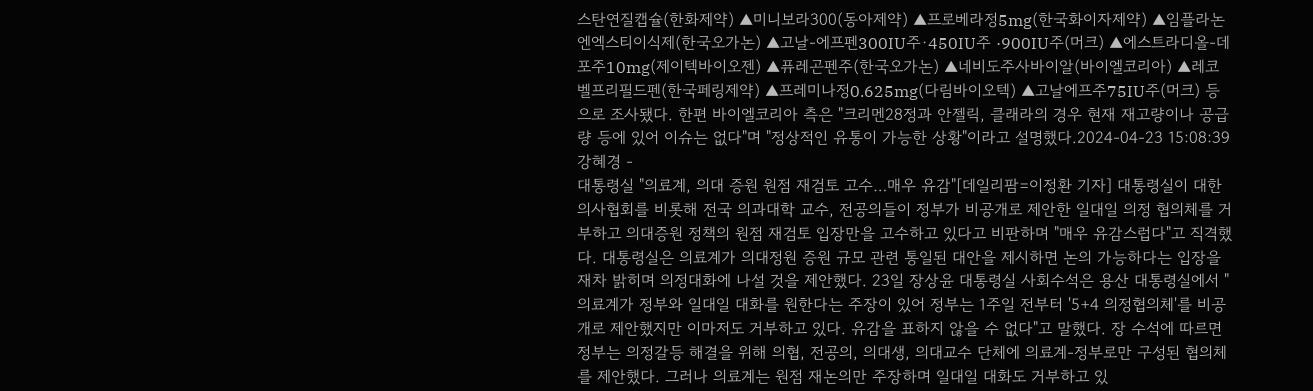스탄연질캡슐(한화제약) ▲미니보라300(동아제약) ▲프로베라정5mg(한국화이자제약) ▲임플라논엔엑스티이식제(한국오가논) ▲고날-에프펜300IU주·450IU주 ·900IU주(머크) ▲에스트라디올-데포주10mg(제이텍바이오젠) ▲퓨레곤펜주(한국오가논) ▲네비도주사바이알(바이엘코리아) ▲레코벨프리필드펜(한국페링제약) ▲프레미나정0.625mg(다림바이오텍) ▲고날에프주75IU주(머크) 등으로 조사됐다. 한편 바이엘코리아 측은 "크리멘28정과 안젤릭, 클래라의 경우 현재 재고량이나 공급량 등에 있어 이슈는 없다"며 "정상적인 유통이 가능한 상황"이라고 설명했다.2024-04-23 15:08:39강혜경 -
대통령실 "의료계, 의대 증원 원점 재검토 고수…매우 유감"[데일리팜=이정환 기자] 대통령실이 대한의사협회를 비롯해 전국 의과대학 교수, 전공의들이 정부가 비공개로 제안한 일대일 의정 협의체를 거부하고 의대증원 정책의 원점 재검토 입장만을 고수하고 있다고 비판하며 "매우 유감스럽다"고 직격했다. 대통령실은 의료계가 의대정원 증원 규모 관련 통일된 대안을 제시하면 논의 가능하다는 입장을 재차 밝히며 의정대화에 나설 것을 제안했다. 23일 장상윤 대통령실 사회수석은 용산 대통령실에서 "의료계가 정부와 일대일 대화를 원한다는 주장이 있어 정부는 1주일 전부터 '5+4 의정협의체'를 비공개로 제안했지만 이마저도 거부하고 있다. 유감을 표하지 않을 수 없다"고 말했다. 장 수석에 따르면 정부는 의정갈등 해결을 위해 의협, 전공의, 의대생, 의대교수 단체에 의료계-정부로만 구성된 협의체를 제안했다. 그러나 의료계는 원점 재논의만 주장하며 일대일 대화도 거부하고 있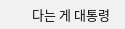다는 게 대통령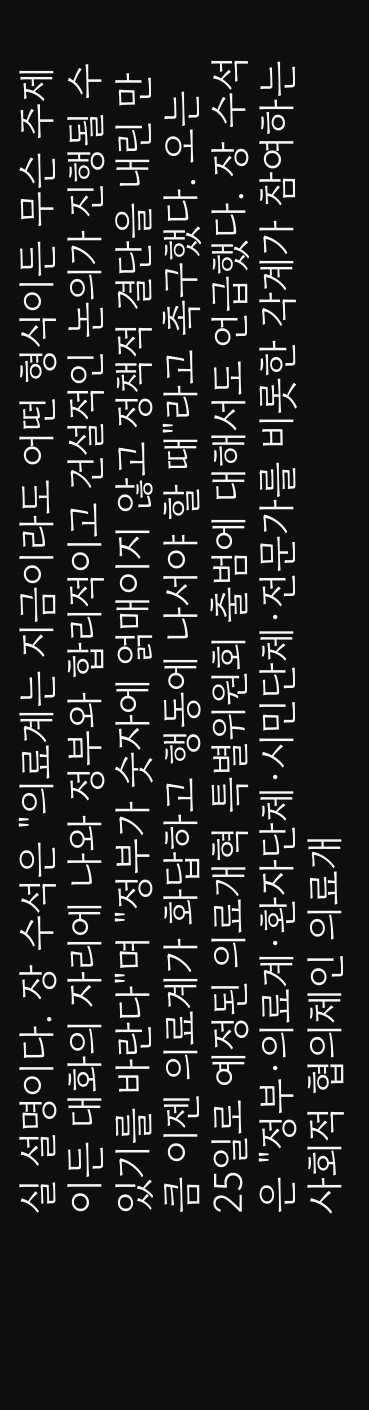실 설명이다. 장 수석은 "의료계는 지금이라도 어떤 형식이든 무슨 주제이든 대화의 자리에 나와 정부와 합리적이고 건설적인 논의가 진행될 수 있기를 바란다"며 "정부가 숫자에 얽매이지 않고 정책적 결단을 내린 만큼 이젠 의료계가 화답하고 행동에 나서야 할 때"라고 촉구했다. 오는 25일로 예정된 의료개혁 특별위원회 출범에 대해서도 언급했다. 장 수석은 "정부·의료계·환자단체·시민단체·전문가를 비롯한 각계가 참여하는 사회적 협의체인 의료개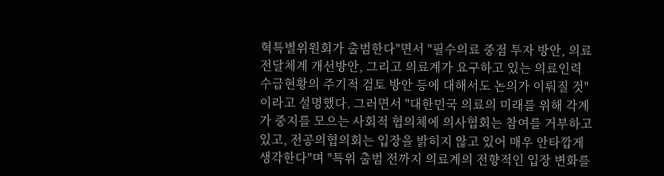혁특별위원회가 출범한다"면서 "필수의료 중점 투자 방안, 의료전달체계 개선방안, 그리고 의료계가 요구하고 있는 의료인력 수급현황의 주기적 검토 방안 등에 대해서도 논의가 이뤄질 것"이라고 설명했다. 그러면서 "대한민국 의료의 미래를 위해 각계가 중지를 모으는 사회적 협의체에 의사협회는 참여를 거부하고 있고, 전공의협의회는 입장을 밝히지 않고 있어 매우 안타깝게 생각한다"며 "특위 출범 전까지 의료계의 전향적인 입장 변화를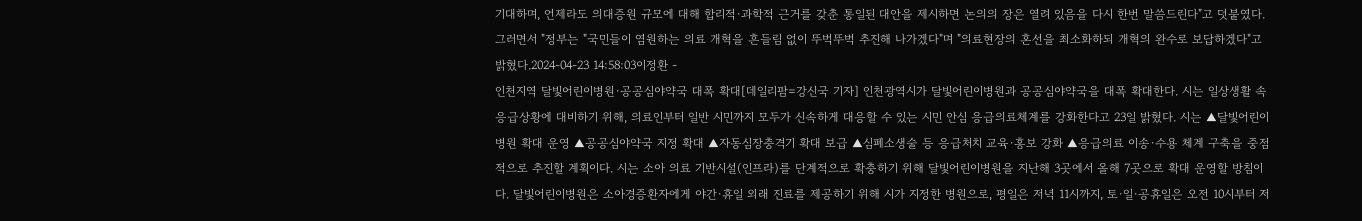기대하며, 언제라도 의대증원 규모에 대해 합리적·과학적 근거를 갖춘 통일된 대안을 제시하면 논의의 장은 열려 있음을 다시 한번 말씀드린다"고 덧붙였다. 그러면서 "정부는 "국민들이 염원하는 의료 개혁을 흔들림 없이 뚜벅뚜벅 추진해 나가겠다"며 "의료현장의 혼선을 최소화하되 개혁의 완수로 보답하겠다"고 밝혔다.2024-04-23 14:58:03이정환 -
인천지역 달빛어린이병원·공공심야약국 대폭 확대[데일리팜=강신국 기자] 인천광역시가 달빛어린이병원과 공공심야약국을 대폭 확대한다. 시는 일상생활 속 응급상황에 대비하기 위해, 의료인부터 일반 시민까지 모두가 신속하게 대응할 수 있는 시민 안심 응급의료체계를 강화한다고 23일 밝혔다. 시는 ▲달빛어린이병원 확대 운영 ▲공공심야약국 지정 확대 ▲자동심장충격기 확대 보급 ▲심폐소생술 등 응급처치 교육·홍보 강화 ▲응급의료 이송·수용 체계 구축을 중점적으로 추진할 계획이다. 시는 소아 의료 기반시설(인프라)를 단계적으로 확충하기 위해 달빛어린이병원을 지난해 3곳에서 올해 7곳으로 확대 운영할 방침이다. 달빛어린이병원은 소아경증환자에게 야간·휴일 외래 진료를 제공하기 위해 시가 지정한 병원으로, 평일은 저녁 11시까지, 토·일·공휴일은 오전 10시부터 저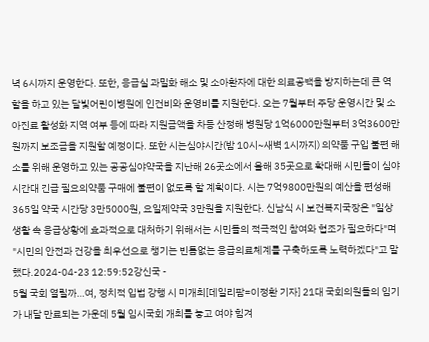녁 6시까지 운영한다. 또한, 응급실 과밀화 해소 및 소아환자에 대한 의료공백을 방지하는데 큰 역할을 하고 있는 달빛어린이병원에 인건비와 운영비를 지원한다. 오는 7월부터 주당 운영시간 및 소아진료 활성화 지역 여부 등에 따라 지원금액을 차등 산정해 병원당 1억6000만원부터 3억3600만 원까지 보조금을 지원할 예정이다. 또한 시는심야시간(밤 10시~새벽 1시까지) 의약품 구입 불편 해소를 위해 운영하고 있는 공공심야약국을 지난해 26곳소에서 올해 35곳으로 확대해 시민들이 심야시간대 긴급 필요의약품 구매에 불편이 없도록 할 계획이다. 시는 7억9800만원의 예산을 편성해 365일 약국 시간당 3만5000원, 요일제약국 3만원을 지원한다. 신남식 시 보건복지국장은 "일상생활 속 응급상황에 효과적으로 대처하기 위해서는 시민들의 적극적인 참여와 협조가 필요하다"며 "시민의 안전과 건강을 최우선으로 챙기는 빈틈없는 응급의료체계를 구축하도록 노력하겠다"고 말했다.2024-04-23 12:59:52강신국 -
5월 국회 열릴까…여, 정치적 입법 강행 시 미개최[데일리팜=이정환 기자] 21대 국회의원들의 임기가 내달 만료되는 가운데 5월 임시국회 개최를 놓고 여야 힘겨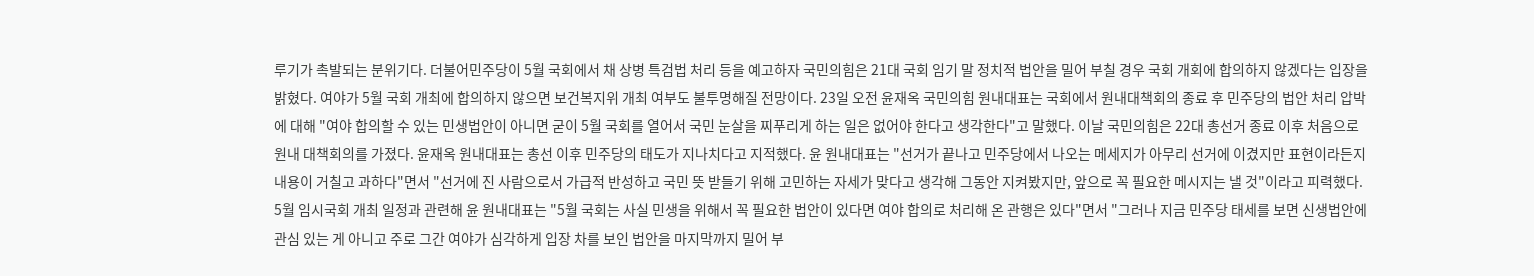루기가 촉발되는 분위기다. 더불어민주당이 5월 국회에서 채 상병 특검법 처리 등을 예고하자 국민의힘은 21대 국회 임기 말 정치적 법안을 밀어 부칠 경우 국회 개회에 합의하지 않겠다는 입장을 밝혔다. 여야가 5월 국회 개최에 합의하지 않으면 보건복지위 개최 여부도 불투명해질 전망이다. 23일 오전 윤재옥 국민의힘 원내대표는 국회에서 원내대책회의 종료 후 민주당의 법안 처리 압박에 대해 "여야 합의할 수 있는 민생법안이 아니면 굳이 5월 국회를 열어서 국민 눈살을 찌푸리게 하는 일은 없어야 한다고 생각한다"고 말했다. 이날 국민의힘은 22대 총선거 종료 이후 처음으로 원내 대책회의를 가졌다. 윤재옥 원내대표는 총선 이후 민주당의 태도가 지나치다고 지적했다. 윤 원내대표는 "선거가 끝나고 민주당에서 나오는 메세지가 아무리 선거에 이겼지만 표현이라든지 내용이 거칠고 과하다"면서 "선거에 진 사람으로서 가급적 반성하고 국민 뜻 받들기 위해 고민하는 자세가 맞다고 생각해 그동안 지켜봤지만, 앞으로 꼭 필요한 메시지는 낼 것"이라고 피력했다. 5월 임시국회 개최 일정과 관련해 윤 원내대표는 "5월 국회는 사실 민생을 위해서 꼭 필요한 법안이 있다면 여야 합의로 처리해 온 관행은 있다"면서 "그러나 지금 민주당 태세를 보면 신생법안에 관심 있는 게 아니고 주로 그간 여야가 심각하게 입장 차를 보인 법안을 마지막까지 밀어 부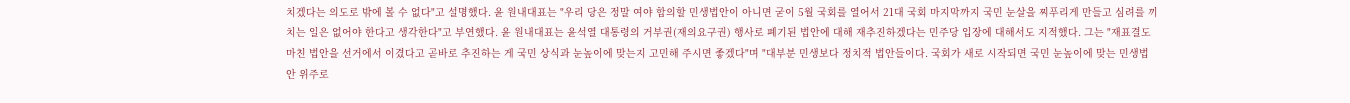치겠다는 의도로 밖에 볼 수 없다"고 설명했다. 윤 원내대표는 "우리 당은 정말 여야 합의할 민생법안이 아니면 굳이 5월 국회를 열어서 21대 국회 마지막까지 국민 눈살을 찌푸리게 만들고 심려를 끼치는 일은 없어야 한다고 생각한다"고 부연했다. 윤 원내대표는 윤석열 대통령의 거부권(재의요구권) 행사로 폐기된 법안에 대해 재추진하겠다는 민주당 입장에 대해서도 지적했다. 그는 "재표결도 마친 법안을 선거에서 이겼다고 곧바로 추진하는 게 국민 상식과 눈높이에 맞는지 고민해 주시면 좋겠다"며 "대부분 민생보다 정치적 법안들이다. 국회가 새로 시작되면 국민 눈높이에 맞는 민생법안 위주로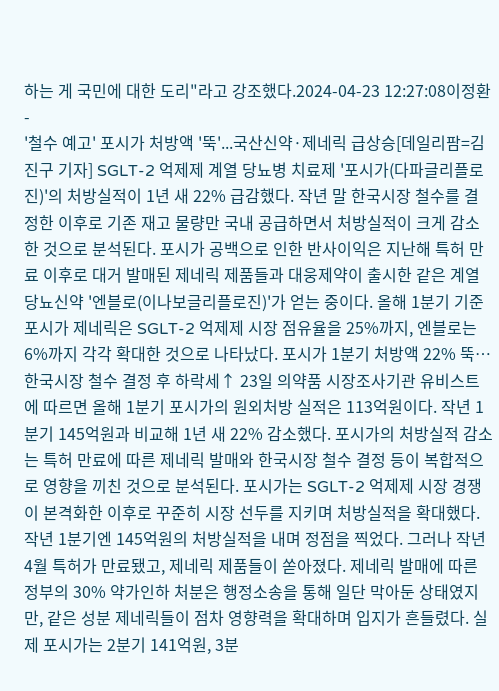하는 게 국민에 대한 도리"라고 강조했다.2024-04-23 12:27:08이정환 -
'철수 예고' 포시가 처방액 '뚝'...국산신약·제네릭 급상승[데일리팜=김진구 기자] SGLT-2 억제제 계열 당뇨병 치료제 '포시가(다파글리플로진)'의 처방실적이 1년 새 22% 급감했다. 작년 말 한국시장 철수를 결정한 이후로 기존 재고 물량만 국내 공급하면서 처방실적이 크게 감소한 것으로 분석된다. 포시가 공백으로 인한 반사이익은 지난해 특허 만료 이후로 대거 발매된 제네릭 제품들과 대웅제약이 출시한 같은 계열 당뇨신약 '엔블로(이나보글리플로진)'가 얻는 중이다. 올해 1분기 기준 포시가 제네릭은 SGLT-2 억제제 시장 점유율을 25%까지, 엔블로는 6%까지 각각 확대한 것으로 나타났다. 포시가 1분기 처방액 22% 뚝…한국시장 철수 결정 후 하락세↑ 23일 의약품 시장조사기관 유비스트에 따르면 올해 1분기 포시가의 원외처방 실적은 113억원이다. 작년 1분기 145억원과 비교해 1년 새 22% 감소했다. 포시가의 처방실적 감소는 특허 만료에 따른 제네릭 발매와 한국시장 철수 결정 등이 복합적으로 영향을 끼친 것으로 분석된다. 포시가는 SGLT-2 억제제 시장 경쟁이 본격화한 이후로 꾸준히 시장 선두를 지키며 처방실적을 확대했다. 작년 1분기엔 145억원의 처방실적을 내며 정점을 찍었다. 그러나 작년 4월 특허가 만료됐고, 제네릭 제품들이 쏟아졌다. 제네릭 발매에 따른 정부의 30% 약가인하 처분은 행정소송을 통해 일단 막아둔 상태였지만, 같은 성분 제네릭들이 점차 영향력을 확대하며 입지가 흔들렸다. 실제 포시가는 2분기 141억원, 3분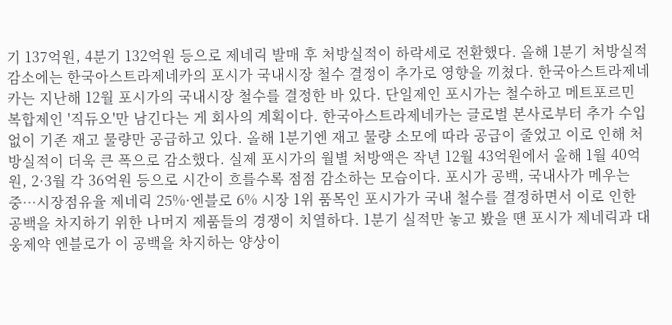기 137억원, 4분기 132억원 등으로 제네릭 발매 후 처방실적이 하락세로 전환했다. 올해 1분기 처방실적 감소에는 한국아스트라제네카의 포시가 국내시장 철수 결정이 추가로 영향을 끼쳤다. 한국아스트라제네카는 지난해 12월 포시가의 국내시장 철수를 결정한 바 있다. 단일제인 포시가는 철수하고 메트포르민 복합제인 '직듀오'만 남긴다는 게 회사의 계획이다. 한국아스트라제네카는 글로벌 본사로부터 추가 수입 없이 기존 재고 물량만 공급하고 있다. 올해 1분기엔 재고 물량 소모에 따라 공급이 줄었고 이로 인해 처방실적이 더욱 큰 폭으로 감소했다. 실제 포시가의 월별 처방액은 작년 12월 43억원에서 올해 1월 40억원, 2·3월 각 36억원 등으로 시간이 흐를수록 점점 감소하는 모습이다. 포시가 공백, 국내사가 메우는 중…시장점유율 제네릭 25%·엔블로 6% 시장 1위 품목인 포시가가 국내 철수를 결정하면서 이로 인한 공백을 차지하기 위한 나머지 제품들의 경쟁이 치열하다. 1분기 실적만 놓고 봤을 땐 포시가 제네릭과 대웅제약 엔블로가 이 공백을 차지하는 양상이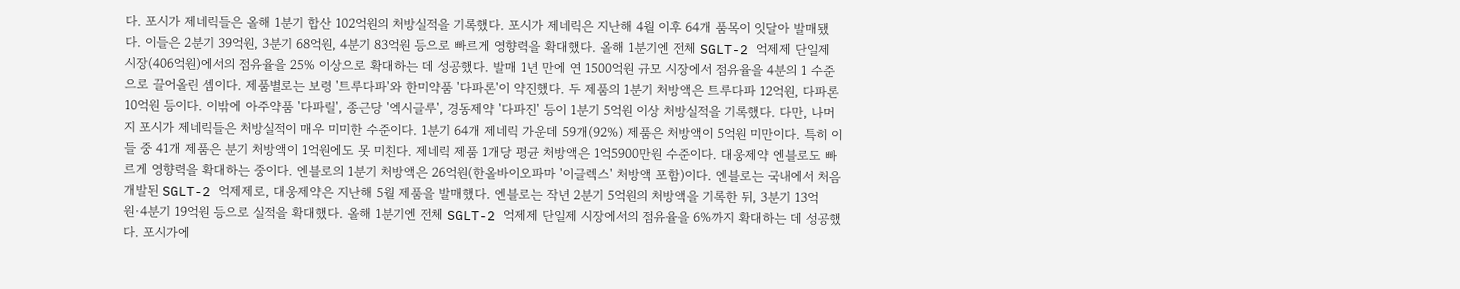다. 포시가 제네릭들은 올해 1분기 합산 102억원의 처방실적을 기록했다. 포시가 제네릭은 지난해 4월 이후 64개 품목이 잇달아 발매됐다. 이들은 2분기 39억원, 3분기 68억원, 4분기 83억원 등으로 빠르게 영향력을 확대했다. 올해 1분기엔 전체 SGLT-2 억제제 단일제 시장(406억원)에서의 점유율을 25% 이상으로 확대하는 데 성공했다. 발매 1년 만에 연 1500억원 규모 시장에서 점유율을 4분의 1 수준으로 끌어올린 셈이다. 제품별로는 보령 '트루다파'와 한미약품 '다파론'이 약진했다. 두 제품의 1분기 처방액은 트루다파 12억원, 다파론 10억원 등이다. 이밖에 아주약품 '다파릴', 종근당 '엑시글루', 경동제약 '다파진' 등이 1분기 5억원 이상 처방실적을 기록했다. 다만, 나머지 포시가 제네릭들은 처방실적이 매우 미미한 수준이다. 1분기 64개 제네릭 가운데 59개(92%) 제품은 처방액이 5억원 미만이다. 특히 이들 중 41개 제품은 분기 처방액이 1억원에도 못 미친다. 제네릭 제품 1개당 평균 처방액은 1억5900만원 수준이다. 대웅제약 엔블로도 빠르게 영향력을 확대하는 중이다. 엔블로의 1분기 처방액은 26억원(한올바이오파마 '이글렉스' 처방액 포함)이다. 엔블로는 국내에서 처음 개발된 SGLT-2 억제제로, 대웅제약은 지난해 5월 제품을 발매했다. 엔블로는 작년 2분기 5억원의 처방액을 기록한 뒤, 3분기 13억원·4분기 19억원 등으로 실적을 확대했다. 올해 1분기엔 전체 SGLT-2 억제제 단일제 시장에서의 점유율을 6%까지 확대하는 데 성공했다. 포시가에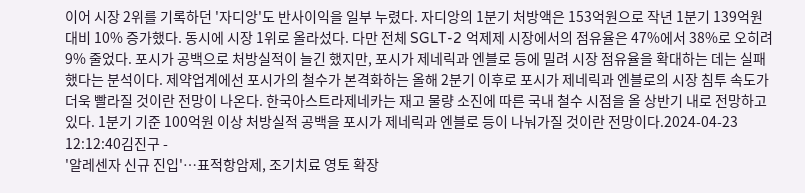이어 시장 2위를 기록하던 '자디앙'도 반사이익을 일부 누렸다. 자디앙의 1분기 처방액은 153억원으로 작년 1분기 139억원 대비 10% 증가했다. 동시에 시장 1위로 올라섰다. 다만 전체 SGLT-2 억제제 시장에서의 점유율은 47%에서 38%로 오히려 9% 줄었다. 포시가 공백으로 처방실적이 늘긴 했지만, 포시가 제네릭과 엔블로 등에 밀려 시장 점유율을 확대하는 데는 실패했다는 분석이다. 제약업계에선 포시가의 철수가 본격화하는 올해 2분기 이후로 포시가 제네릭과 엔블로의 시장 침투 속도가 더욱 빨라질 것이란 전망이 나온다. 한국아스트라제네카는 재고 물량 소진에 따른 국내 철수 시점을 올 상반기 내로 전망하고 있다. 1분기 기준 100억원 이상 처방실적 공백을 포시가 제네릭과 엔블로 등이 나눠가질 것이란 전망이다.2024-04-23 12:12:40김진구 -
'알레센자 신규 진입'…표적항암제, 조기치료 영토 확장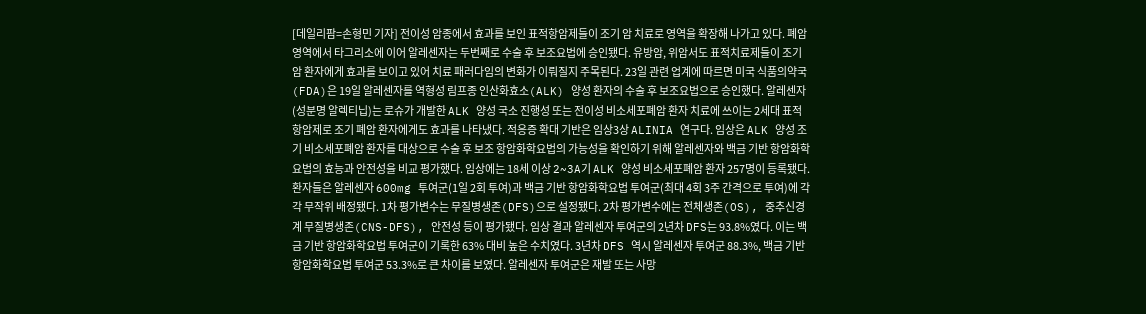[데일리팜=손형민 기자] 전이성 암종에서 효과를 보인 표적항암제들이 조기 암 치료로 영역을 확장해 나가고 있다. 폐암 영역에서 타그리소에 이어 알레센자는 두번째로 수술 후 보조요법에 승인됐다. 유방암, 위암서도 표적치료제들이 조기 암 환자에게 효과를 보이고 있어 치료 패러다임의 변화가 이뤄질지 주목된다. 23일 관련 업계에 따르면 미국 식품의약국(FDA)은 19일 알레센자를 역형성 림프종 인산화효소(ALK) 양성 환자의 수술 후 보조요법으로 승인했다. 알레센자(성분명 알렉티닙)는 로슈가 개발한 ALK 양성 국소 진행성 또는 전이성 비소세포폐암 환자 치료에 쓰이는 2세대 표적항암제로 조기 폐암 환자에게도 효과를 나타냈다. 적응증 확대 기반은 임상3상 ALINIA 연구다. 임상은 ALK 양성 조기 비소세포폐암 환자를 대상으로 수술 후 보조 항암화학요법의 가능성을 확인하기 위해 알레센자와 백금 기반 항암화학요법의 효능과 안전성을 비교 평가했다. 임상에는 18세 이상 2~3A기 ALK 양성 비소세포폐암 환자 257명이 등록됐다. 환자들은 알레센자 600mg 투여군(1일 2회 투여)과 백금 기반 항암화학요법 투여군(최대 4회 3주 간격으로 투여)에 각각 무작위 배정됐다. 1차 평가변수는 무질병생존(DFS)으로 설정됐다. 2차 평가변수에는 전체생존(OS), 중추신경계 무질병생존(CNS-DFS), 안전성 등이 평가됐다. 임상 결과 알레센자 투여군의 2년차 DFS는 93.8%였다. 이는 백금 기반 항암화학요법 투여군이 기록한 63% 대비 높은 수치였다. 3년차 DFS 역시 알레센자 투여군 88.3%, 백금 기반 항암화학요법 투여군 53.3%로 큰 차이를 보였다. 알레센자 투여군은 재발 또는 사망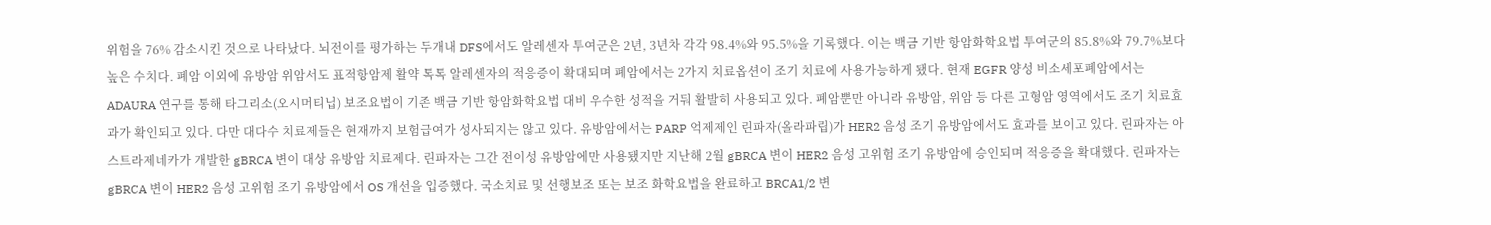위험을 76% 감소시킨 것으로 나타났다. 뇌전이를 평가하는 두개내 DFS에서도 알레센자 투여군은 2년, 3년차 각각 98.4%와 95.5%을 기록했다. 이는 백금 기반 항암화학요법 투여군의 85.8%와 79.7%보다 높은 수치다. 폐암 이외에 유방암 위암서도 표적항암제 활약 톡톡 알레센자의 적응증이 확대되며 폐암에서는 2가지 치료옵션이 조기 치료에 사용가능하게 됐다. 현재 EGFR 양성 비소세포폐암에서는 ADAURA 연구를 통해 타그리소(오시머티닙) 보조요법이 기존 백금 기반 항암화학요법 대비 우수한 성적을 거둬 활발히 사용되고 있다. 폐암뿐만 아니라 유방암, 위암 등 다른 고형암 영역에서도 조기 치료효과가 확인되고 있다. 다만 대다수 치료제들은 현재까지 보험급여가 성사되지는 않고 있다. 유방암에서는 PARP 억제제인 린파자(올라파립)가 HER2 음성 조기 유방암에서도 효과를 보이고 있다. 린파자는 아스트라제네카가 개발한 gBRCA 변이 대상 유방암 치료제다. 린파자는 그간 전이성 유방암에만 사용됐지만 지난해 2월 gBRCA 변이 HER2 음성 고위험 조기 유방암에 승인되며 적응증을 확대했다. 린파자는 gBRCA 변이 HER2 음성 고위험 조기 유방암에서 OS 개선을 입증했다. 국소치료 및 선행보조 또는 보조 화학요법을 완료하고 BRCA1/2 변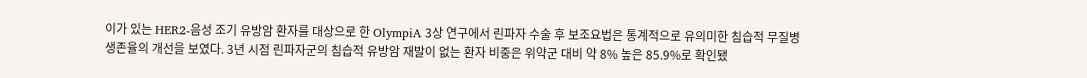이가 있는 HER2-음성 조기 유방암 환자를 대상으로 한 OlympiA 3상 연구에서 린파자 수술 후 보조요법은 통계적으로 유의미한 침습적 무질병 생존율의 개선을 보였다. 3년 시점 린파자군의 침습적 유방암 재발이 없는 환자 비중은 위약군 대비 약 8% 높은 85.9%로 확인됐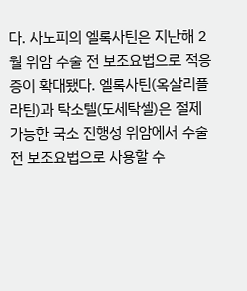다. 사노피의 엘록사틴은 지난해 2월 위암 수술 전 보조요법으로 적응증이 확대됐다. 엘록사틴(옥살리플라틴)과 탁소텔(도세탁셀)은 절제 가능한 국소 진행성 위암에서 수술 전 보조요법으로 사용할 수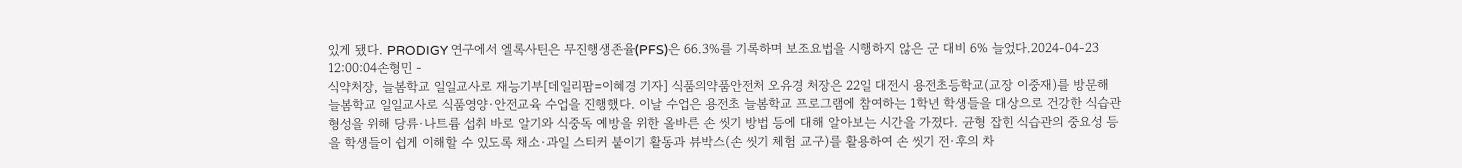있게 됐다. PRODIGY 연구에서 엘록사틴은 무진행생존율(PFS)은 66.3%를 기록하며 보조요법을 시행하지 않은 군 대비 6% 늘었다.2024-04-23 12:00:04손형민 -
식약처장, 늘봄학교 일일교사로 재능기부[데일리팜=이혜경 기자] 식품의약품안전처 오유경 처장은 22일 대전시 용전초등학교(교장 이중재)를 방문해 늘봄학교 일일교사로 식품영양·안전교육 수업을 진행했다. 이날 수업은 용전초 늘봄학교 프로그램에 참여하는 1학년 학생들을 대상으로 건강한 식습관 형성을 위해 당류·나트륨 섭취 바로 알기와 식중독 예방을 위한 올바른 손 씻기 방법 등에 대해 알아보는 시간을 가졌다. 균형 잡힌 식습관의 중요성 등을 학생들이 쉽게 이해할 수 있도록 채소·과일 스티커 붙이기 활동과 뷰박스(손 씻기 체험 교구)를 활용하여 손 씻기 전·후의 차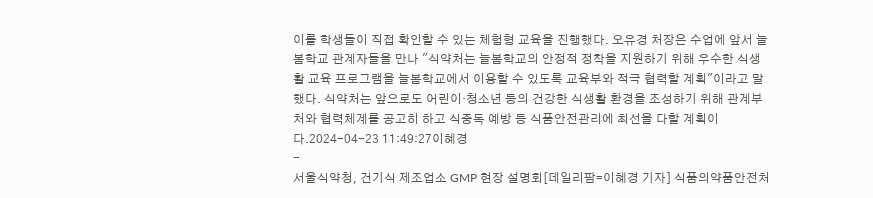이를 학생들이 직접 확인할 수 있는 체험형 교육을 진행했다. 오유경 처장은 수업에 앞서 늘봄학교 관계자들을 만나 "식약처는 늘봄학교의 안정적 정착을 지원하기 위해 우수한 식생활 교육 프로그램을 늘봄학교에서 이용할 수 있도록 교육부와 적극 협력할 계획"이라고 말했다. 식약처는 앞으로도 어린이·청소년 등의 건강한 식생활 환경을 조성하기 위해 관계부처와 협력체계를 공고히 하고 식중독 예방 등 식품안전관리에 최선을 다할 계획이다.2024-04-23 11:49:27이혜경
-
서울식약청, 건기식 제조업소 GMP 현장 설명회[데일리팜=이혜경 기자] 식품의약품안전처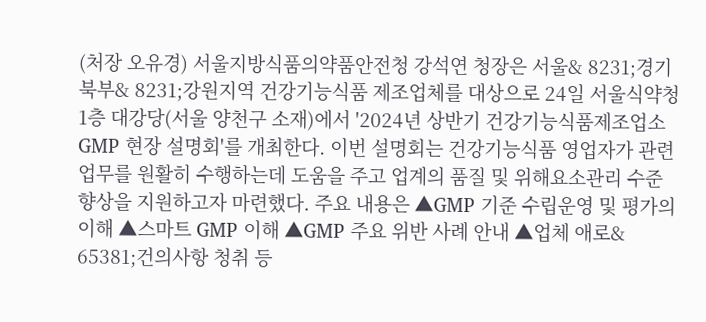(처장 오유경) 서울지방식품의약품안전청 강석연 청장은 서울& 8231;경기북부& 8231;강원지역 건강기능식품 제조업체를 대상으로 24일 서울식약청 1층 대강당(서울 양천구 소재)에서 '2024년 상반기 건강기능식품제조업소 GMP 현장 설명회'를 개최한다. 이번 설명회는 건강기능식품 영업자가 관련 업무를 원활히 수행하는데 도움을 주고 업계의 품질 및 위해요소관리 수준 향상을 지원하고자 마련했다. 주요 내용은 ▲GMP 기준 수립운영 및 평가의 이해 ▲스마트 GMP 이해 ▲GMP 주요 위반 사례 안내 ▲업체 애로& 65381;건의사항 청취 등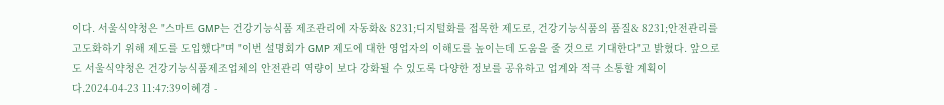이다. 서울식약청은 "스마트 GMP는 건강기능식품 제조관리에 자동화& 8231;디지털화를 접목한 제도로, 건강기능식품의 품질& 8231;안전관리를 고도화하기 위해 제도를 도입했다"며 "이번 설명회가 GMP 제도에 대한 영업자의 이해도를 높이는데 도움을 줄 것으로 기대한다"고 밝혔다. 앞으로도 서울식약청은 건강기능식품제조업체의 안전관리 역량이 보다 강화될 수 있도록 다양한 정보를 공유하고 업계와 적극 소통할 계획이다.2024-04-23 11:47:39이혜경 -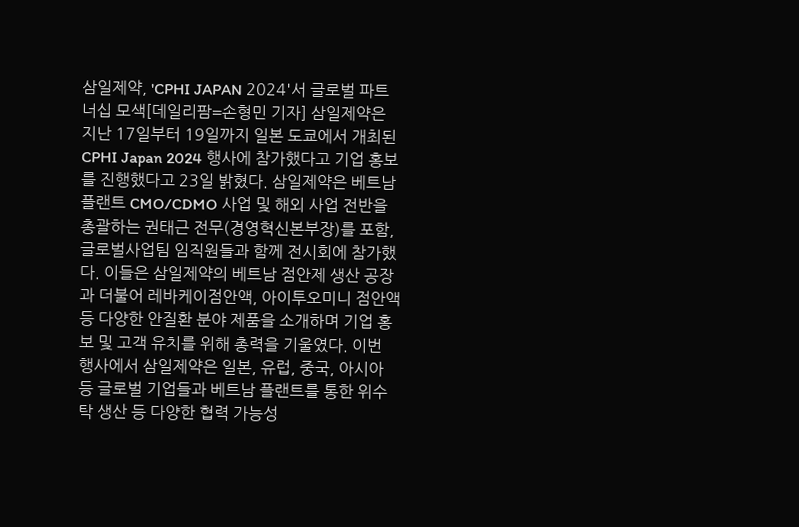삼일제약, 'CPHI JAPAN 2024'서 글로벌 파트너십 모색[데일리팜=손형민 기자] 삼일제약은 지난 17일부터 19일까지 일본 도쿄에서 개최된 CPHI Japan 2024 행사에 참가했다고 기업 홍보를 진행했다고 23일 밝혔다. 삼일제약은 베트남 플랜트 CMO/CDMO 사업 및 해외 사업 전반을 총괄하는 권태근 전무(경영혁신본부장)를 포함, 글로벌사업팀 임직원들과 함께 전시회에 참가했다. 이들은 삼일제약의 베트남 점안제 생산 공장과 더불어 레바케이점안액, 아이투오미니 점안액 등 다양한 안질환 분야 제품을 소개하며 기업 홍보 및 고객 유치를 위해 총력을 기울였다. 이번 행사에서 삼일제약은 일본, 유럽, 중국, 아시아 등 글로벌 기업들과 베트남 플랜트를 통한 위수탁 생산 등 다양한 협력 가능성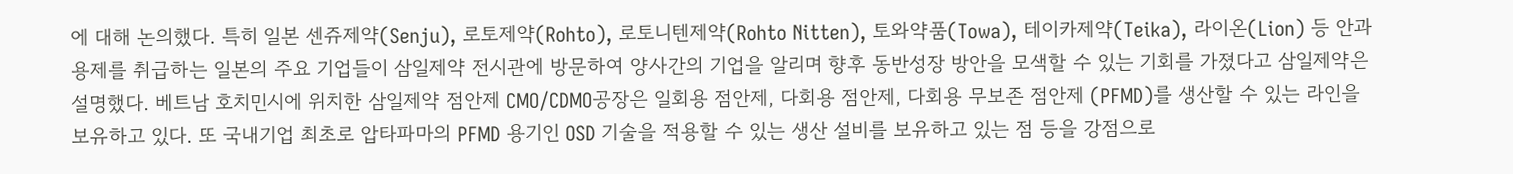에 대해 논의했다. 특히 일본 센쥬제약(Senju), 로토제약(Rohto), 로토니텐제약(Rohto Nitten), 토와약품(Towa), 테이카제약(Teika), 라이온(Lion) 등 안과용제를 취급하는 일본의 주요 기업들이 삼일제약 전시관에 방문하여 양사간의 기업을 알리며 향후 동반성장 방안을 모색할 수 있는 기회를 가졌다고 삼일제약은 설명했다. 베트남 호치민시에 위치한 삼일제약 점안제 CMO/CDMO공장은 일회용 점안제, 다회용 점안제, 다회용 무보존 점안제 (PFMD)를 생산할 수 있는 라인을 보유하고 있다. 또 국내기업 최초로 압타파마의 PFMD 용기인 OSD 기술을 적용할 수 있는 생산 설비를 보유하고 있는 점 등을 강점으로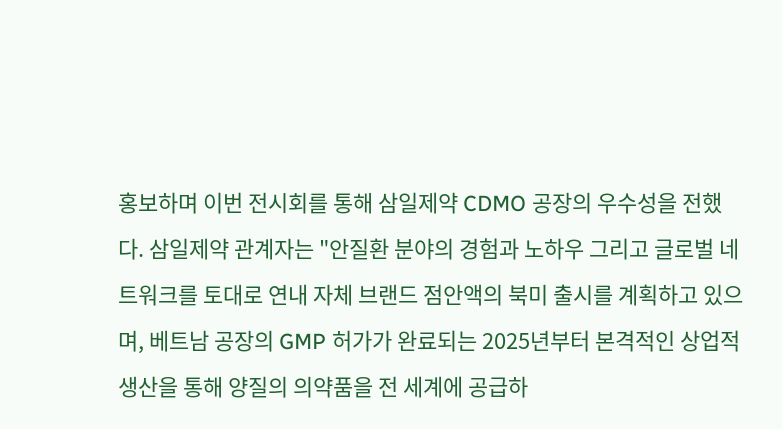홍보하며 이번 전시회를 통해 삼일제약 CDMO 공장의 우수성을 전했다. 삼일제약 관계자는 "안질환 분야의 경험과 노하우 그리고 글로벌 네트워크를 토대로 연내 자체 브랜드 점안액의 북미 출시를 계획하고 있으며, 베트남 공장의 GMP 허가가 완료되는 2025년부터 본격적인 상업적 생산을 통해 양질의 의약품을 전 세계에 공급하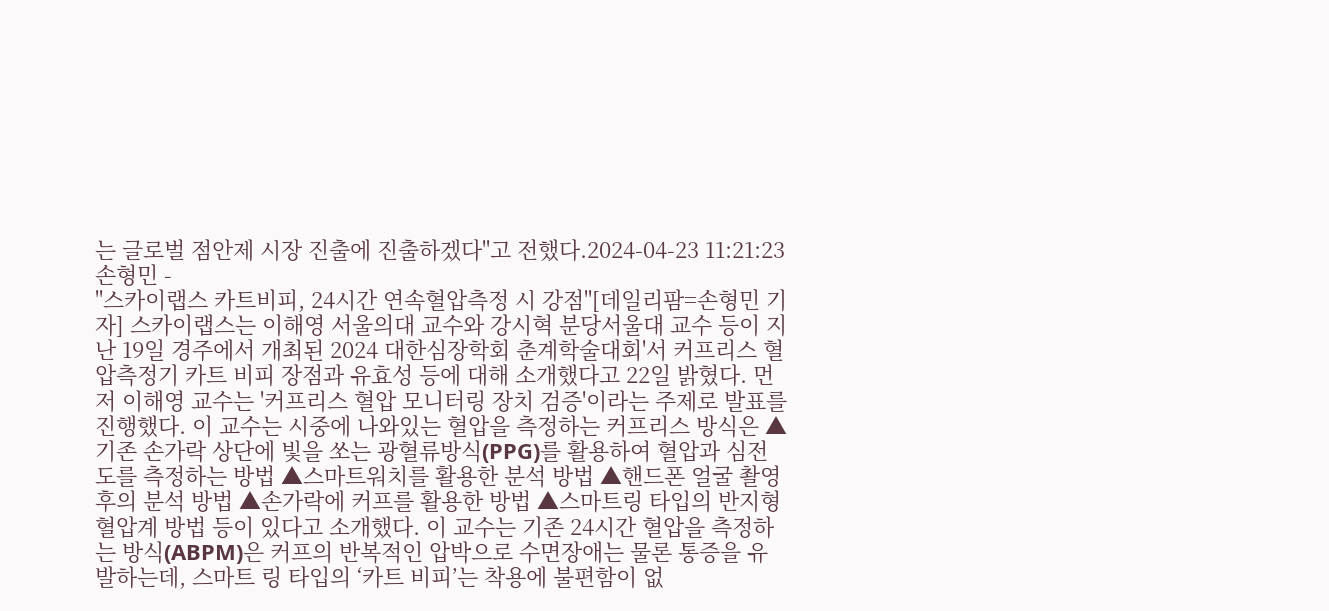는 글로벌 점안제 시장 진출에 진출하겠다"고 전했다.2024-04-23 11:21:23손형민 -
"스카이랩스 카트비피, 24시간 연속혈압측정 시 강점"[데일리팜=손형민 기자] 스카이랩스는 이해영 서울의대 교수와 강시혁 분당서울대 교수 등이 지난 19일 경주에서 개최된 2024 대한심장학회 춘계학술대회'서 커프리스 혈압측정기 카트 비피 장점과 유효성 등에 대해 소개했다고 22일 밝혔다. 먼저 이해영 교수는 '커프리스 혈압 모니터링 장치 검증'이라는 주제로 발표를 진행했다. 이 교수는 시중에 나와있는 혈압을 측정하는 커프리스 방식은 ▲기존 손가락 상단에 빛을 쏘는 광혈류방식(PPG)를 활용하여 혈압과 심전도를 측정하는 방법 ▲스마트워치를 활용한 분석 방법 ▲핸드폰 얼굴 촬영 후의 분석 방법 ▲손가락에 커프를 활용한 방법 ▲스마트링 타입의 반지형 혈압계 방법 등이 있다고 소개했다. 이 교수는 기존 24시간 혈압을 측정하는 방식(ABPM)은 커프의 반복적인 압박으로 수면장애는 물론 통증을 유발하는데, 스마트 링 타입의 ‘카트 비피’는 착용에 불편함이 없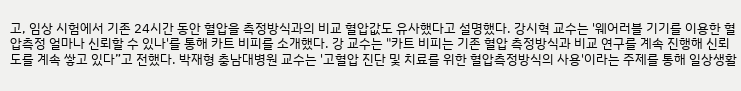고, 임상 시험에서 기존 24시간 동안 혈압을 측정방식과의 비교 혈압값도 유사했다고 설명했다. 강시혁 교수는 '웨어러블 기기를 이용한 혈압측정 얼마나 신뢰할 수 있나'를 통해 카트 비피를 소개했다. 강 교수는 "카트 비피는 기존 혈압 측정방식과 비교 연구를 계속 진행해 신뢰도를 계속 쌓고 있다”고 전했다. 박재형 충남대병원 교수는 '고혈압 진단 및 치료를 위한 혈압측정방식의 사용'이라는 주제를 통해 일상생활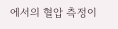에서의 혈압 측정이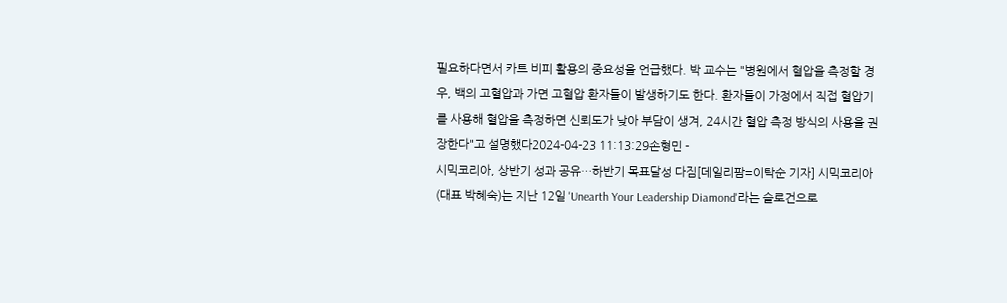필요하다면서 카트 비피 활용의 중요성을 언급했다. 박 교수는 "병원에서 혈압을 측정할 경우, 백의 고혈압과 가면 고혈압 환자들이 발생하기도 한다. 환자들이 가정에서 직접 혈압기를 사용해 혈압을 측정하면 신뢰도가 낮아 부담이 생겨, 24시간 혈압 측정 방식의 사용을 권장한다"고 설명했다2024-04-23 11:13:29손형민 -
시믹코리아, 상반기 성과 공유…하반기 목표달성 다짐[데일리팜=이탁순 기자] 시믹코리아(대표 박혜숙)는 지난 12일 'Unearth Your Leadership Diamond'라는 슬로건으로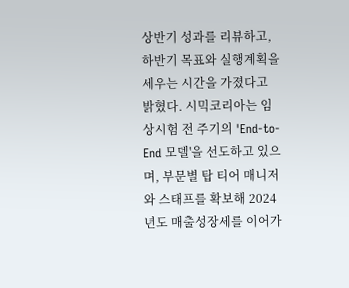상반기 성과를 리뷰하고, 하반기 목표와 실행계획을 세우는 시간을 가졌다고 밝혔다. 시믹코리아는 임상시험 전 주기의 'End-to-End 모델'을 선도하고 있으며, 부문별 탑 티어 매니저와 스태프를 확보해 2024년도 매출성장세를 이어가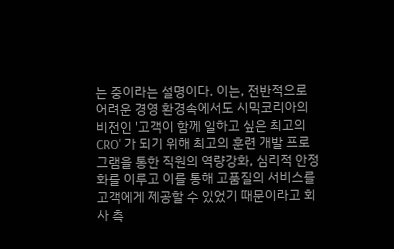는 중이라는 설명이다. 이는, 전반적으로 어려운 경영 환경속에서도 시믹코리아의 비전인 '고객이 함께 일하고 싶은 최고의 CRO' 가 되기 위해 최고의 훈련 개발 프로그램을 통한 직원의 역량강화, 심리적 안정화를 이루고 이를 통해 고품질의 서비스를 고객에게 제공할 수 있었기 때문이라고 회사 측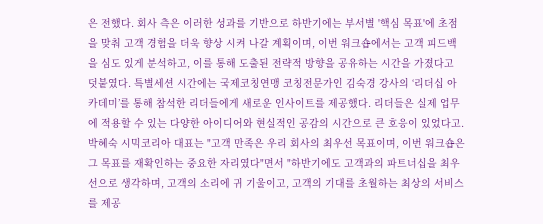은 전했다. 회사 측은 이러한 성과를 기반으로 하반기에는 부서별 '핵심 목표'에 초점을 맞춰 고객 경험을 더욱 향상 시켜 나갈 계획이며, 이번 워크숍에서는 고객 피드백을 심도 있게 분석하고, 이를 통해 도출된 전략적 방향을 공유하는 시간을 가졌다고 덧붙였다. 특별세션 시간에는 국제코칭연맹 코칭전문가인 김숙경 강사의 ‘리더십 아카데미’를 통해 참석한 리더들에게 새로운 인사이트를 제공했다. 리더들은 실제 업무에 적용할 수 있는 다양한 아이디어와 현실적인 공감의 시간으로 큰 호응이 있었다고. 박혜숙 시믹코리아 대표는 "고객 만족은 우리 회사의 최우선 목표이며, 이번 워크숍은 그 목표를 재확인하는 중요한 자리였다"면서 "하반기에도 고객과의 파트너십을 최우선으로 생각하며, 고객의 소리에 귀 기울이고, 고객의 기대를 초월하는 최상의 서비스를 제공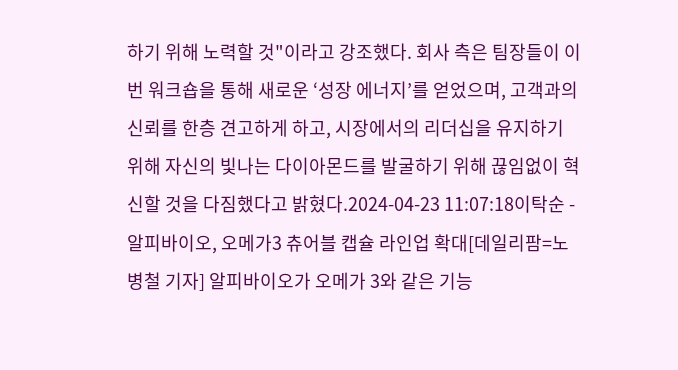하기 위해 노력할 것"이라고 강조했다. 회사 측은 팀장들이 이번 워크숍을 통해 새로운 ‘성장 에너지’를 얻었으며, 고객과의 신뢰를 한층 견고하게 하고, 시장에서의 리더십을 유지하기 위해 자신의 빛나는 다이아몬드를 발굴하기 위해 끊임없이 혁신할 것을 다짐했다고 밝혔다.2024-04-23 11:07:18이탁순 -
알피바이오, 오메가3 츄어블 캡슐 라인업 확대[데일리팜=노병철 기자] 알피바이오가 오메가 3와 같은 기능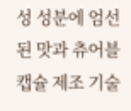성 성분에 엄선된 맛과 츄어블 캡슐 제조 기술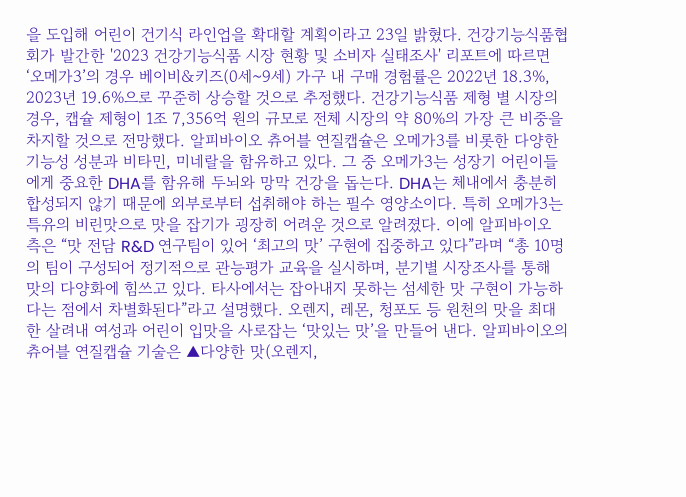을 도입해 어린이 건기식 라인업을 확대할 계획이라고 23일 밝혔다. 건강기능식품협회가 발간한 '2023 건강기능식품 시장 현황 및 소비자 실태조사' 리포트에 따르면 ‘오메가3’의 경우 베이비&키즈(0세~9세) 가구 내 구매 경험률은 2022년 18.3%, 2023년 19.6%으로 꾸준히 상승할 것으로 추정했다. 건강기능식품 제형 별 시장의 경우, 캡슐 제형이 1조 7,356억 원의 규모로 전체 시장의 약 80%의 가장 큰 비중을 차지할 것으로 전망했다. 알피바이오 츄어블 연질캡슐은 오메가3를 비롯한 다양한 기능성 성분과 비타민, 미네랄을 함유하고 있다. 그 중 오메가3는 성장기 어린이들에게 중요한 DHA를 함유해 두뇌와 망막 건강을 돕는다. DHA는 체내에서 충분히 합성되지 않기 때문에 외부로부터 섭취해야 하는 필수 영양소이다. 특히 오메가3는 특유의 비린맛으로 맛을 잡기가 굉장히 어려운 것으로 알려졌다. 이에 알피바이오 측은 “맛 전담 R&D 연구팀이 있어 ‘최고의 맛’ 구현에 집중하고 있다”라며 “총 10명의 팀이 구성되어 정기적으로 관능평가 교육을 실시하며, 분기별 시장조사를 통해 맛의 다양화에 힘쓰고 있다. 타사에서는 잡아내지 못하는 섬세한 맛 구현이 가능하다는 점에서 차별화된다”라고 설명했다. 오렌지, 레몬, 청포도 등 원천의 맛을 최대한 살려내 여성과 어린이 입맛을 사로잡는 ‘맛있는 맛’을 만들어 낸다. 알피바이오의 츄어블 연질캡슐 기술은 ▲다양한 맛(오렌지,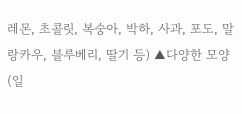레몬, 초콜릿, 복숭아, 박하, 사과, 포도, 말랑카우, 블루베리, 딸기 등) ▲다양한 모양(일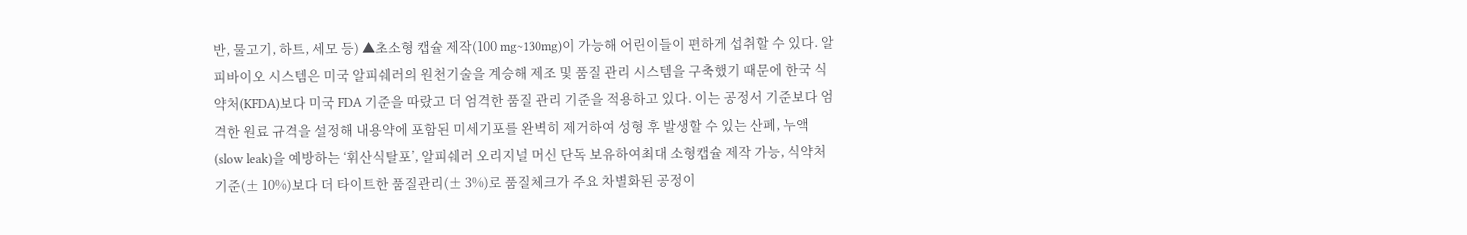반, 물고기, 하트, 세모 등) ▲초소형 캡슐 제작(100 mg~130mg)이 가능해 어린이들이 편하게 섭취할 수 있다. 알피바이오 시스템은 미국 알피쉐러의 원천기술을 계승해 제조 및 품질 관리 시스템을 구축했기 때문에 한국 식약처(KFDA)보다 미국 FDA 기준을 따랐고 더 엄격한 품질 관리 기준을 적용하고 있다. 이는 공정서 기준보다 엄격한 원료 규격을 설정해 내용약에 포함된 미세기포를 완벽히 제거하여 성형 후 발생할 수 있는 산폐, 누액(slow leak)을 예방하는 ‘휘산식탈포’, 알피쉐러 오리지널 머신 단독 보유하여최대 소형캡슐 제작 가능, 식약처 기준(± 10%)보다 더 타이트한 품질관리(± 3%)로 품질체크가 주요 차별화된 공정이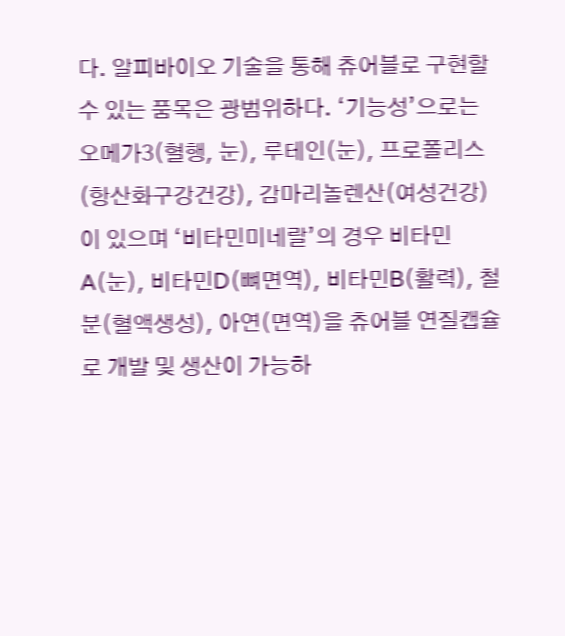다. 알피바이오 기술을 통해 츄어블로 구현할 수 있는 품목은 광범위하다. ‘기능성’으로는 오메가3(혈행, 눈), 루테인(눈), 프로폴리스(항산화구강건강), 감마리놀렌산(여성건강)이 있으며 ‘비타민미네랄’의 경우 비타민A(눈), 비타민D(뼈면역), 비타민B(활력), 철분(혈액생성), 아연(면역)을 츄어블 연질캡슐로 개발 및 생산이 가능하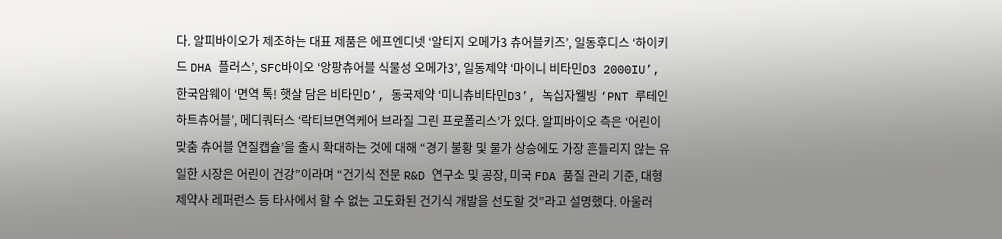다. 알피바이오가 제조하는 대표 제품은 에프엔디넷 ‘알티지 오메가3 츄어블키즈’, 일동후디스 ‘하이키드 DHA 플러스’, SFC바이오 ‘앙팡츄어블 식물성 오메가3’, 일동제약 ‘마이니 비타민D3 2000IU’, 한국암웨이 ‘면역 톡! 햇살 담은 비타민D’, 동국제약 ‘미니츄비타민D3’, 녹십자웰빙 ‘PNT 루테인하트츄어블’, 메디쿼터스 ‘락티브면역케어 브라질 그린 프로폴리스’가 있다. 알피바이오 측은 ‘어린이 맞춤 츄어블 연질캡슐’을 출시 확대하는 것에 대해 “경기 불황 및 물가 상승에도 가장 흔들리지 않는 유일한 시장은 어린이 건강”이라며 “건기식 전문 R&D 연구소 및 공장, 미국 FDA 품질 관리 기준, 대형 제약사 레퍼런스 등 타사에서 할 수 없는 고도화된 건기식 개발을 선도할 것”라고 설명했다. 아울러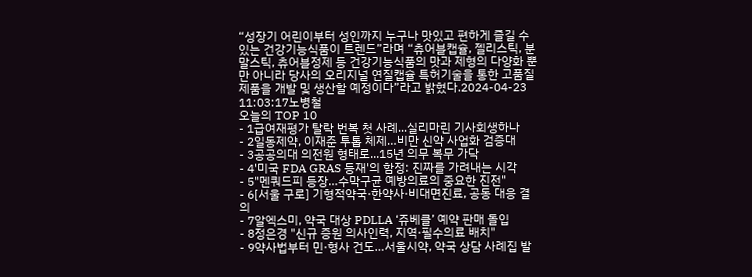“성장기 어린이부터 성인까지 누구나 맛있고 편하게 즐길 수 있는 건강기능식품이 트렌드”라며 “츄어블캡슐, 젤리스틱, 분말스틱, 츄어블정제 등 건강기능식품의 맛과 제형의 다양화 뿐만 아니라 당사의 오리지널 연질캡슐 특허기술을 통한 고품질 제품을 개발 및 생산할 예정이다”라고 밝혔다.2024-04-23 11:03:17노병철
오늘의 TOP 10
- 1급여재평가 탈락 번복 첫 사례...실리마린 기사회생하나
- 2일동제약, 이재준 투톱 체제…비만 신약 사업화 검증대
- 3공공의대 의전원 형태로...15년 의무 복무 가닥
- 4'미국 FDA GRAS 등재'의 함정: 진짜를 가려내는 시각
- 5"멘쿼드피 등장…수막구균 예방의료의 중요한 진전"
- 6[서울 구로] 기형적약국·한약사·비대면진료, 공동 대응 결의
- 7알엑스미, 약국 대상 PDLLA ‘쥬베클’ 예약 판매 돌입
- 8정은경 "신규 증원 의사인력, 지역·필수의료 배치"
- 9약사법부터 민·형사 건도…서울시약, 약국 상담 사례집 발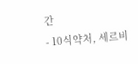간
- 10식약처, 세르비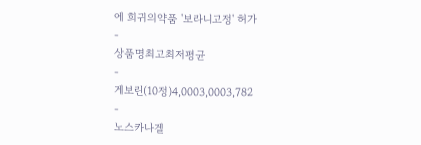에 희귀의약품 '보라니고정' 허가
-
상품명최고최저평균
-
게보린(10정)4,0003,0003,782
-
노스카나겔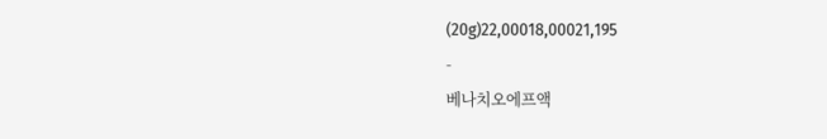(20g)22,00018,00021,195
-
베나치오에프액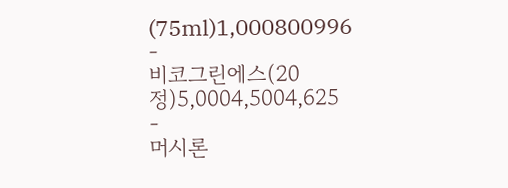(75ml)1,000800996
-
비코그린에스(20정)5,0004,5004,625
-
머시론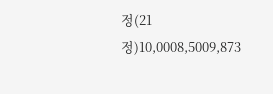정(21정)10,0008,5009,873